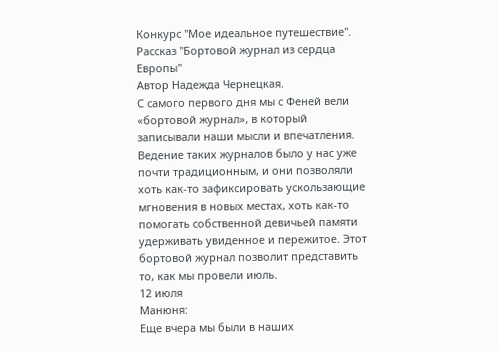Конкурс "Мое идеальное путешествие". Рассказ "Бортовой журнал из сердца Европы"
Автор Надежда Чернецкая.
С самого первого дня мы с Феней вели «бортовой журнал», в который записывали наши мысли и впечатления. Ведение таких журналов было у нас уже почти традиционным, и они позволяли хоть как-то зафиксировать ускользающие мгновения в новых местах, хоть как-то помогать собственной девичьей памяти удерживать увиденное и пережитое. Этот бортовой журнал позволит представить то, как мы провели июль.
12 июля
Манюня:
Еще вчера мы были в наших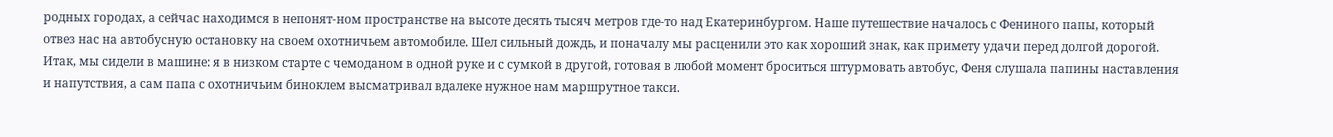родных городах, а сейчас находимся в непонят-ном пространстве на высоте десять тысяч метров где-то над Екатеринбургом. Наше путешествие началось с Фениного папы, который отвез нас на автобусную остановку на своем охотничьем автомобиле. Шел сильный дождь, и поначалу мы расценили это как хороший знак, как примету удачи перед долгой дорогой. Итак, мы сидели в машине: я в низком старте с чемоданом в одной руке и с сумкой в другой, готовая в любой момент броситься штурмовать автобус, Феня слушала папины наставления и напутствия, а сам папа с охотничьим биноклем высматривал вдалеке нужное нам маршрутное такси.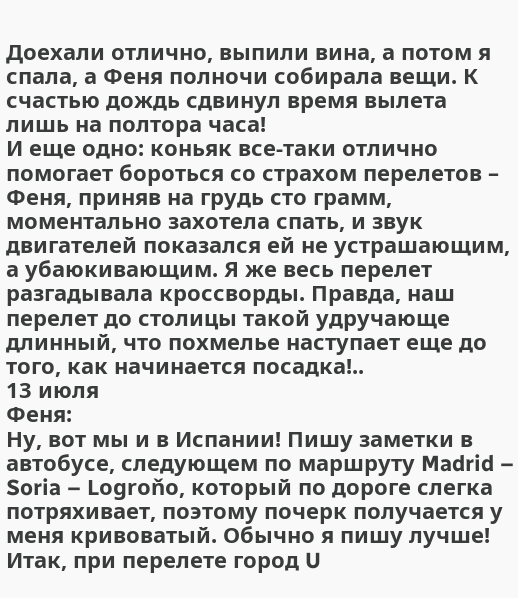Доехали отлично, выпили вина, а потом я спала, а Феня полночи собирала вещи. К счастью дождь сдвинул время вылета лишь на полтора часа!
И еще одно: коньяк все-таки отлично помогает бороться со страхом перелетов – Феня, приняв на грудь сто грамм, моментально захотела спать, и звук двигателей показался ей не устрашающим, а убаюкивающим. Я же весь перелет разгадывала кроссворды. Правда, наш перелет до столицы такой удручающе длинный, что похмелье наступает еще до того, как начинается посадка!..
13 июля
Феня:
Ну, вот мы и в Испании! Пишу заметки в автобусе, следующем по маршруту Madrid – Soria – Logroňo, который по дороге слегка потряхивает, поэтому почерк получается у меня кривоватый. Обычно я пишу лучше!
Итак, при перелете город U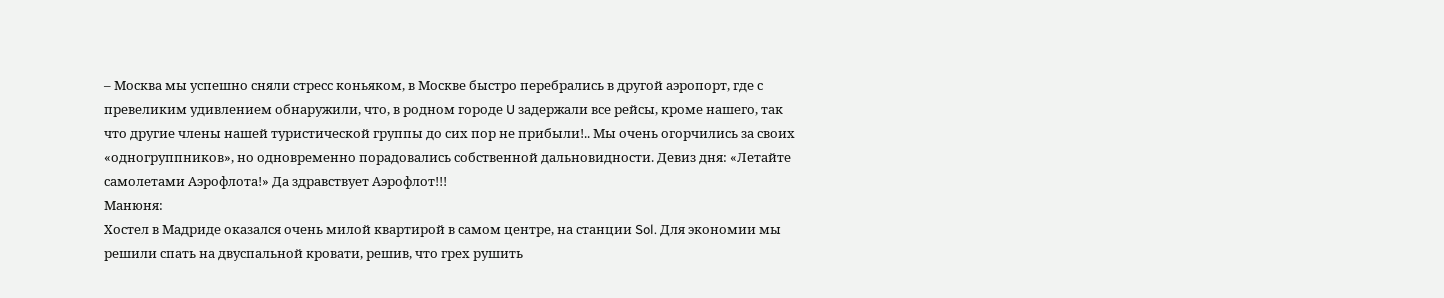– Москва мы успешно сняли стресс коньяком, в Москве быстро перебрались в другой аэропорт, где с превеликим удивлением обнаружили, что, в родном городе U задержали все рейсы, кроме нашего, так что другие члены нашей туристической группы до сих пор не прибыли!.. Мы очень огорчились за своих «одногруппников», но одновременно порадовались собственной дальновидности. Девиз дня: «Летайте самолетами Аэрофлота!» Да здравствует Аэрофлот!!!
Манюня:
Хостел в Мадриде оказался очень милой квартирой в самом центре, на станции Sol. Для экономии мы решили спать на двуспальной кровати, решив, что грех рушить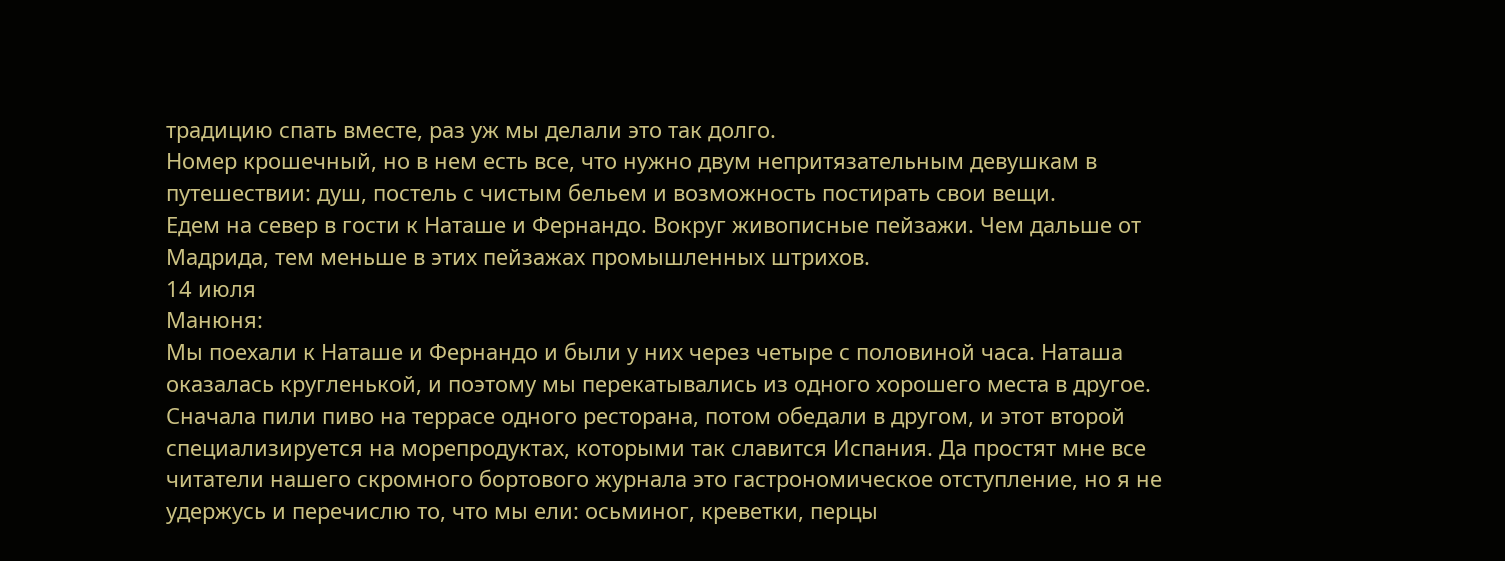традицию спать вместе, раз уж мы делали это так долго.
Номер крошечный, но в нем есть все, что нужно двум непритязательным девушкам в путешествии: душ, постель с чистым бельем и возможность постирать свои вещи.
Едем на север в гости к Наташе и Фернандо. Вокруг живописные пейзажи. Чем дальше от Мадрида, тем меньше в этих пейзажах промышленных штрихов.
14 июля
Манюня:
Мы поехали к Наташе и Фернандо и были у них через четыре с половиной часа. Наташа оказалась кругленькой, и поэтому мы перекатывались из одного хорошего места в другое. Сначала пили пиво на террасе одного ресторана, потом обедали в другом, и этот второй специализируется на морепродуктах, которыми так славится Испания. Да простят мне все читатели нашего скромного бортового журнала это гастрономическое отступление, но я не удержусь и перечислю то, что мы ели: осьминог, креветки, перцы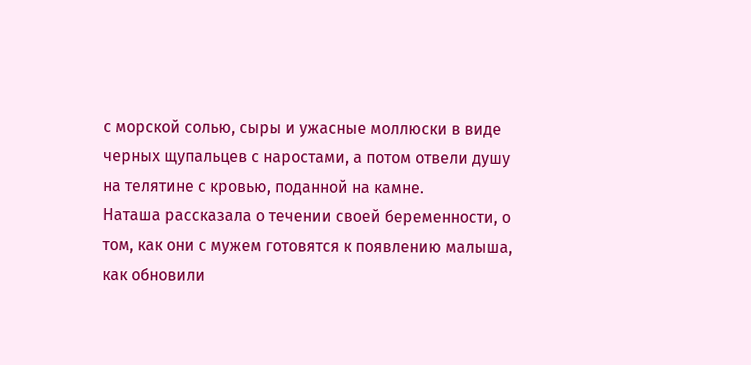с морской солью, сыры и ужасные моллюски в виде черных щупальцев с наростами, а потом отвели душу на телятине с кровью, поданной на камне.
Наташа рассказала о течении своей беременности, о том, как они с мужем готовятся к появлению малыша, как обновили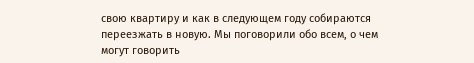свою квартиру и как в следующем году собираются переезжать в новую. Мы поговорили обо всем, о чем могут говорить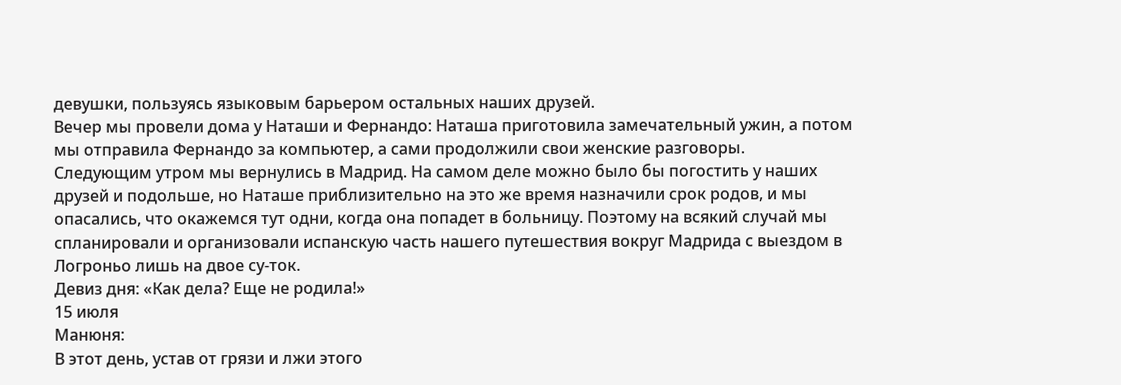девушки, пользуясь языковым барьером остальных наших друзей.
Вечер мы провели дома у Наташи и Фернандо: Наташа приготовила замечательный ужин, а потом мы отправила Фернандо за компьютер, а сами продолжили свои женские разговоры.
Следующим утром мы вернулись в Мадрид. На самом деле можно было бы погостить у наших друзей и подольше, но Наташе приблизительно на это же время назначили срок родов, и мы опасались, что окажемся тут одни, когда она попадет в больницу. Поэтому на всякий случай мы спланировали и организовали испанскую часть нашего путешествия вокруг Мадрида с выездом в Логроньо лишь на двое су-ток.
Девиз дня: «Как дела? Еще не родила!»
15 июля
Манюня:
В этот день, устав от грязи и лжи этого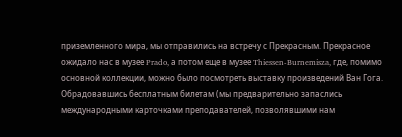приземленного мира, мы отправились на встречу с Прекрасным. Прекрасное ожидало нас в музее Prado, а потом еще в музее Thiessen-Burnemisza, где, помимо основной коллекции, можно было посмотреть выставку произведений Ван Гога. Обрадовавшись бесплатным билетам (мы предварительно запаслись международными карточками преподавателей, позволявшими нам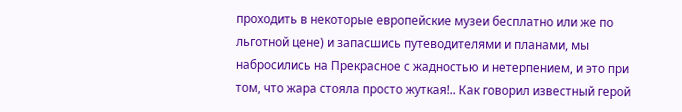проходить в некоторые европейские музеи бесплатно или же по льготной цене) и запасшись путеводителями и планами, мы набросились на Прекрасное с жадностью и нетерпением, и это при том, что жара стояла просто жуткая!.. Как говорил известный герой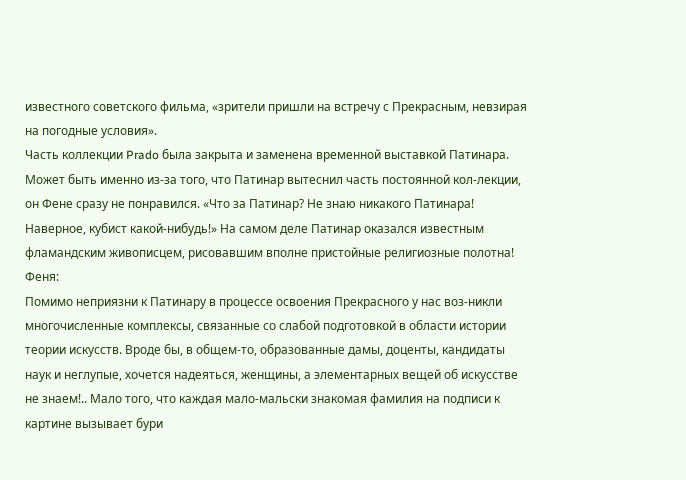известного советского фильма, «зрители пришли на встречу с Прекрасным, невзирая на погодные условия».
Часть коллекции Prado была закрыта и заменена временной выставкой Патинара. Может быть именно из-за того, что Патинар вытеснил часть постоянной кол-лекции, он Фене сразу не понравился. «Что за Патинар? Не знаю никакого Патинара! Наверное, кубист какой-нибудь!» На самом деле Патинар оказался известным фламандским живописцем, рисовавшим вполне пристойные религиозные полотна!
Феня:
Помимо неприязни к Патинару в процессе освоения Прекрасного у нас воз-никли многочисленные комплексы, связанные со слабой подготовкой в области истории теории искусств. Вроде бы, в общем-то, образованные дамы, доценты, кандидаты наук и неглупые, хочется надеяться, женщины, а элементарных вещей об искусстве не знаем!.. Мало того, что каждая мало-мальски знакомая фамилия на подписи к картине вызывает бури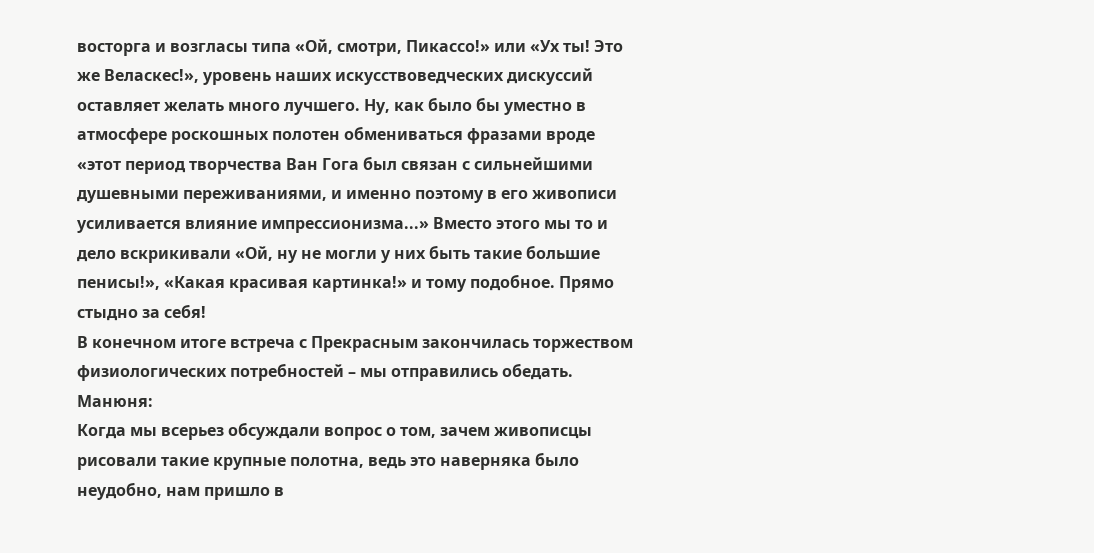восторга и возгласы типа «Ой, смотри, Пикассо!» или «Ух ты! Это же Веласкес!», уровень наших искусствоведческих дискуссий оставляет желать много лучшего. Ну, как было бы уместно в атмосфере роскошных полотен обмениваться фразами вроде «этот период творчества Ван Гога был связан с сильнейшими душевными переживаниями, и именно поэтому в его живописи усиливается влияние импрессионизма...» Вместо этого мы то и дело вскрикивали «Ой, ну не могли у них быть такие большие пенисы!», «Какая красивая картинка!» и тому подобное. Прямо стыдно за себя!
В конечном итоге встреча с Прекрасным закончилась торжеством физиологических потребностей – мы отправились обедать.
Манюня:
Когда мы всерьез обсуждали вопрос о том, зачем живописцы рисовали такие крупные полотна, ведь это наверняка было неудобно, нам пришло в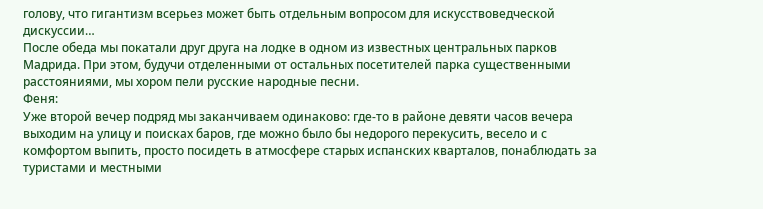голову, что гигантизм всерьез может быть отдельным вопросом для искусствоведческой дискуссии…
После обеда мы покатали друг друга на лодке в одном из известных центральных парков Мадрида. При этом, будучи отделенными от остальных посетителей парка существенными расстояниями, мы хором пели русские народные песни.
Феня:
Уже второй вечер подряд мы заканчиваем одинаково: где-то в районе девяти часов вечера выходим на улицу и поисках баров, где можно было бы недорого перекусить, весело и с комфортом выпить, просто посидеть в атмосфере старых испанских кварталов, понаблюдать за туристами и местными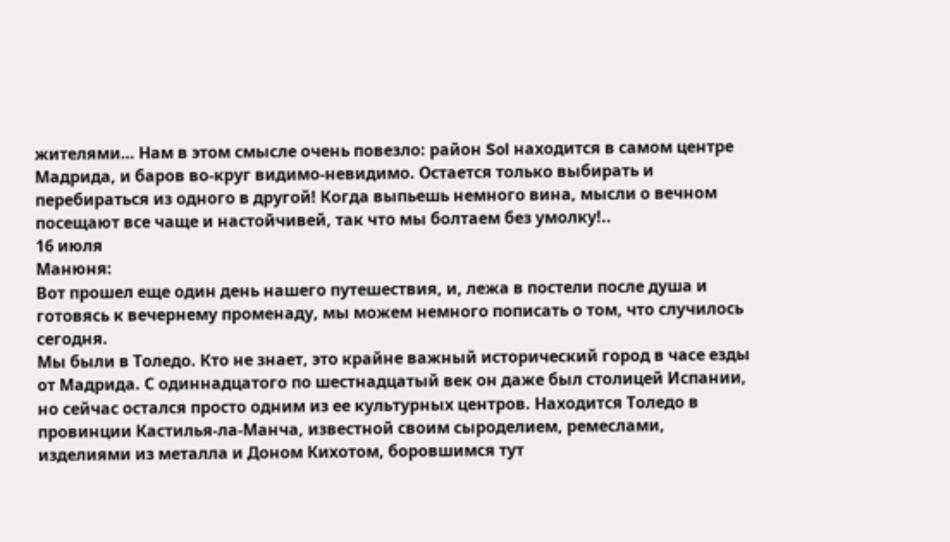жителями… Нам в этом смысле очень повезло: район Sol находится в самом центре Мадрида, и баров во-круг видимо-невидимо. Остается только выбирать и перебираться из одного в другой! Когда выпьешь немного вина, мысли о вечном посещают все чаще и настойчивей, так что мы болтаем без умолку!..
16 июля
Манюня:
Вот прошел еще один день нашего путешествия, и, лежа в постели после душа и готовясь к вечернему променаду, мы можем немного пописать о том, что случилось сегодня.
Мы были в Толедо. Кто не знает, это крайне важный исторический город в часе езды от Мадрида. С одиннадцатого по шестнадцатый век он даже был столицей Испании, но сейчас остался просто одним из ее культурных центров. Находится Толедо в провинции Кастилья-ла-Манча, известной своим сыроделием, ремеслами, изделиями из металла и Доном Кихотом, боровшимся тут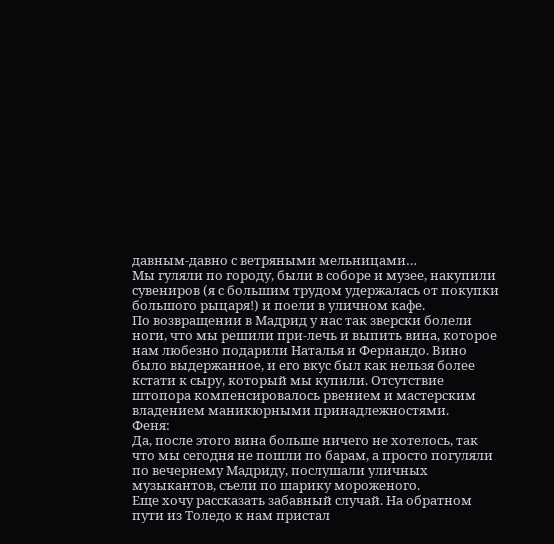давным-давно с ветряными мельницами…
Мы гуляли по городу, были в соборе и музее, накупили сувениров (я с большим трудом удержалась от покупки большого рыцаря!) и поели в уличном кафе.
По возвращении в Мадрид у нас так зверски болели ноги, что мы решили при-лечь и выпить вина, которое нам любезно подарили Наталья и Фернандо. Вино было выдержанное, и его вкус был как нельзя более кстати к сыру, который мы купили. Отсутствие штопора компенсировалось рвением и мастерским владением маникюрными принадлежностями.
Феня:
Да, после этого вина больше ничего не хотелось, так что мы сегодня не пошли по барам, а просто погуляли по вечернему Мадриду, послушали уличных музыкантов, съели по шарику мороженого.
Еще хочу рассказать забавный случай. На обратном пути из Толедо к нам пристал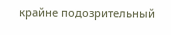крайне подозрительный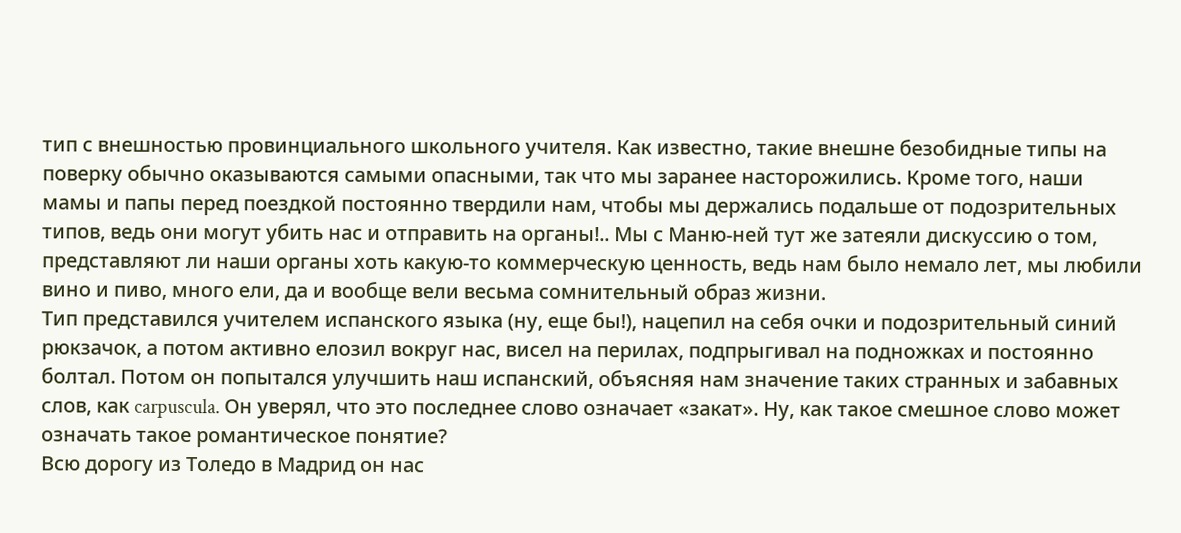тип с внешностью провинциального школьного учителя. Как известно, такие внешне безобидные типы на поверку обычно оказываются самыми опасными, так что мы заранее насторожились. Кроме того, наши мамы и папы перед поездкой постоянно твердили нам, чтобы мы держались подальше от подозрительных типов, ведь они могут убить нас и отправить на органы!.. Мы с Маню-ней тут же затеяли дискуссию о том, представляют ли наши органы хоть какую-то коммерческую ценность, ведь нам было немало лет, мы любили вино и пиво, много ели, да и вообще вели весьма сомнительный образ жизни.
Тип представился учителем испанского языка (ну, еще бы!), нацепил на себя очки и подозрительный синий рюкзачок, а потом активно елозил вокруг нас, висел на перилах, подпрыгивал на подножках и постоянно болтал. Потом он попытался улучшить наш испанский, объясняя нам значение таких странных и забавных слов, как carpuscula. Он уверял, что это последнее слово означает «закат». Ну, как такое смешное слово может означать такое романтическое понятие?
Всю дорогу из Толедо в Мадрид он нас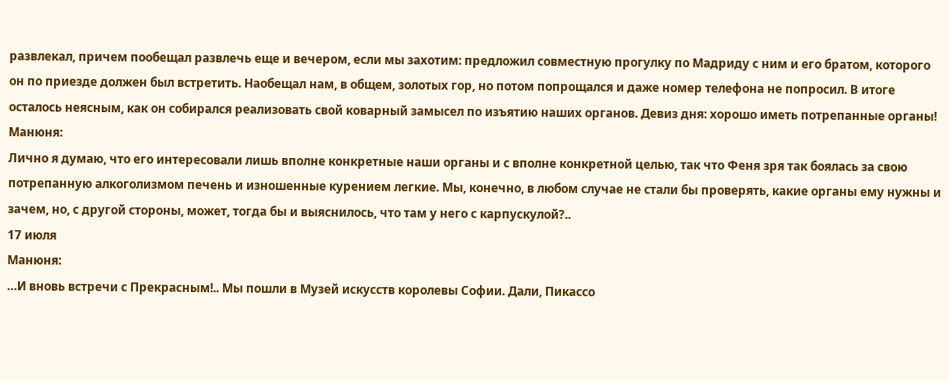развлекал, причем пообещал развлечь еще и вечером, если мы захотим: предложил совместную прогулку по Мадриду с ним и его братом, которого он по приезде должен был встретить. Наобещал нам, в общем, золотых гор, но потом попрощался и даже номер телефона не попросил. В итоге осталось неясным, как он собирался реализовать свой коварный замысел по изъятию наших органов. Девиз дня: хорошо иметь потрепанные органы!
Манюня:
Лично я думаю, что его интересовали лишь вполне конкретные наши органы и с вполне конкретной целью, так что Феня зря так боялась за свою потрепанную алкоголизмом печень и изношенные курением легкие. Мы, конечно, в любом случае не стали бы проверять, какие органы ему нужны и зачем, но, с другой стороны, может, тогда бы и выяснилось, что там у него с карпускулой?..
17 июля
Манюня:
…И вновь встречи с Прекрасным!.. Мы пошли в Музей искусств королевы Софии. Дали, Пикассо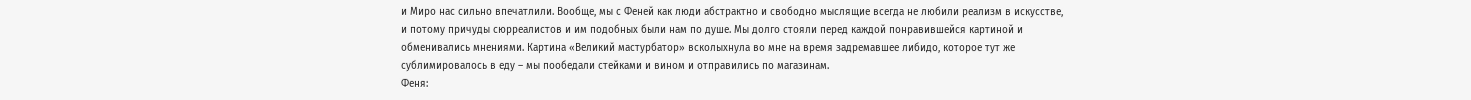и Миро нас сильно впечатлили. Вообще, мы с Феней как люди абстрактно и свободно мыслящие всегда не любили реализм в искусстве, и потому причуды сюрреалистов и им подобных были нам по душе. Мы долго стояли перед каждой понравившейся картиной и обменивались мнениями. Картина «Великий мастурбатор» всколыхнула во мне на время задремавшее либидо, которое тут же сублимировалось в еду – мы пообедали стейками и вином и отправились по магазинам.
Феня: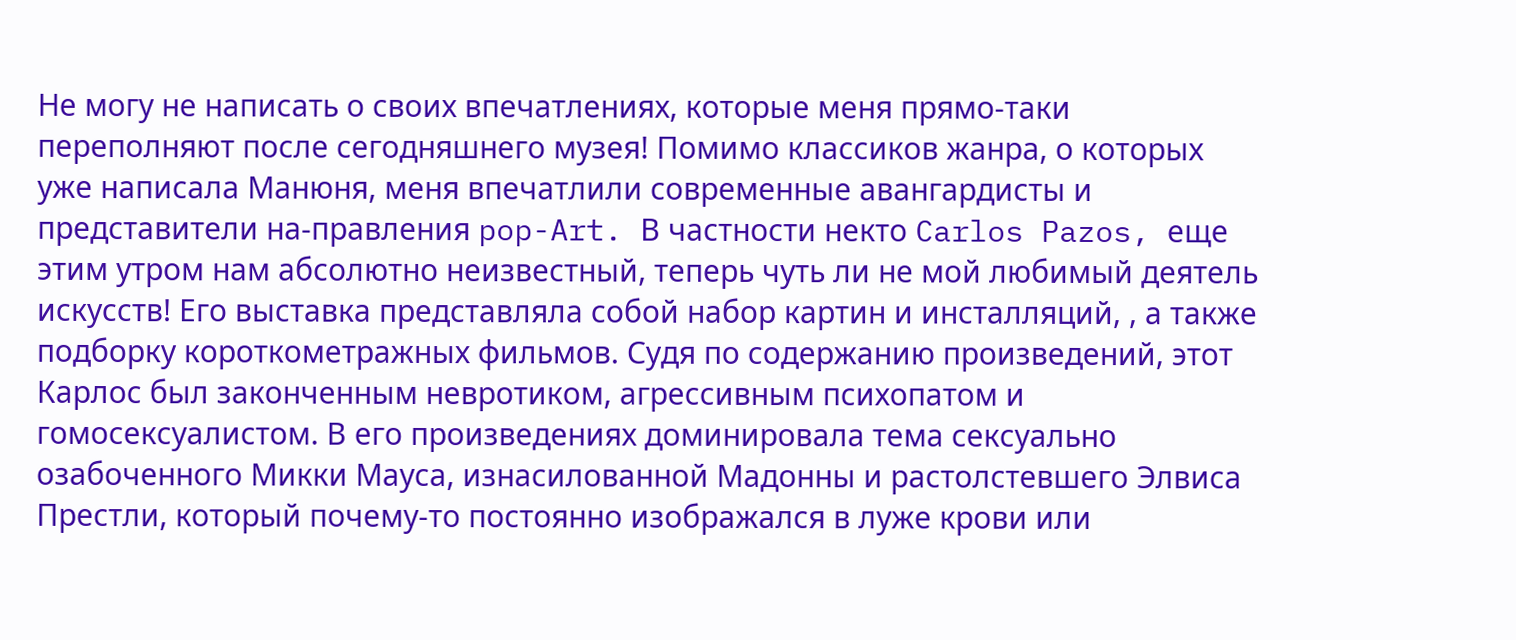Не могу не написать о своих впечатлениях, которые меня прямо-таки переполняют после сегодняшнего музея! Помимо классиков жанра, о которых уже написала Манюня, меня впечатлили современные авангардисты и представители на-правления pop-Art. В частности некто Carlos Pazos, еще этим утром нам абсолютно неизвестный, теперь чуть ли не мой любимый деятель искусств! Его выставка представляла собой набор картин и инсталляций, , а также подборку короткометражных фильмов. Судя по содержанию произведений, этот Карлос был законченным невротиком, агрессивным психопатом и гомосексуалистом. В его произведениях доминировала тема сексуально озабоченного Микки Мауса, изнасилованной Мадонны и растолстевшего Элвиса Престли, который почему-то постоянно изображался в луже крови или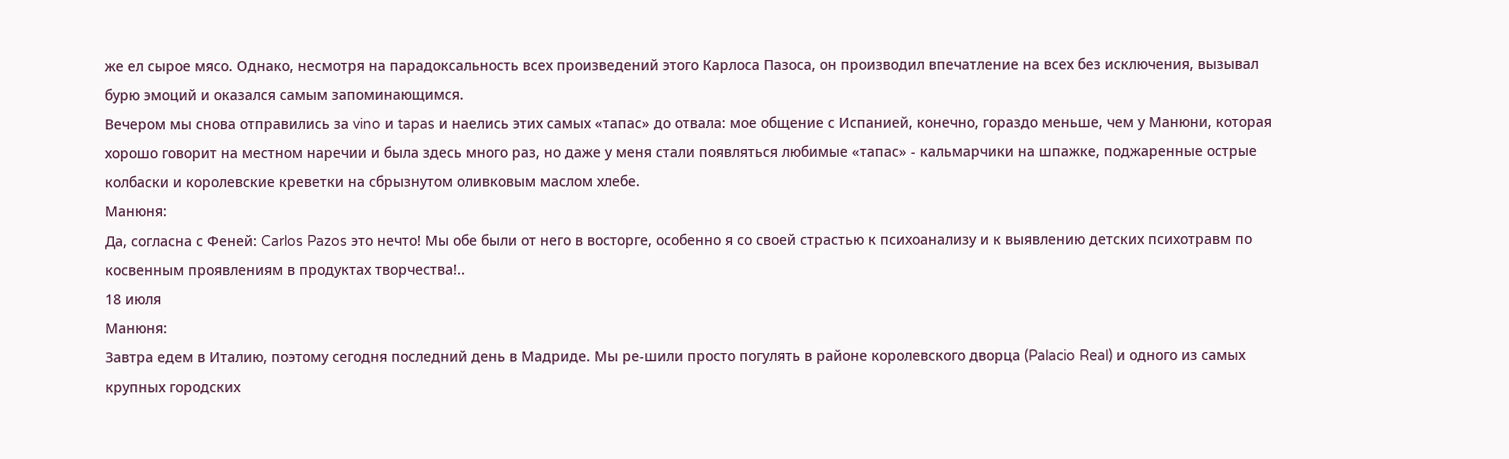же ел сырое мясо. Однако, несмотря на парадоксальность всех произведений этого Карлоса Пазоса, он производил впечатление на всех без исключения, вызывал бурю эмоций и оказался самым запоминающимся.
Вечером мы снова отправились за vino и tapas и наелись этих самых «тапас» до отвала: мое общение с Испанией, конечно, гораздо меньше, чем у Манюни, которая хорошо говорит на местном наречии и была здесь много раз, но даже у меня стали появляться любимые «тапас» - кальмарчики на шпажке, поджаренные острые колбаски и королевские креветки на сбрызнутом оливковым маслом хлебе.
Манюня:
Да, согласна с Феней: Carlos Pazos это нечто! Мы обе были от него в восторге, особенно я со своей страстью к психоанализу и к выявлению детских психотравм по косвенным проявлениям в продуктах творчества!..
18 июля
Манюня:
Завтра едем в Италию, поэтому сегодня последний день в Мадриде. Мы ре-шили просто погулять в районе королевского дворца (Palacio Real) и одного из самых крупных городских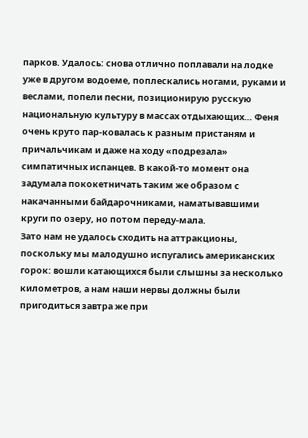парков. Удалось: снова отлично поплавали на лодке уже в другом водоеме, поплескались ногами, руками и веслами, попели песни, позиционирую русскую национальную культуру в массах отдыхающих… Феня очень круто пар-ковалась к разным пристаням и причальчикам и даже на ходу «подрезала» симпатичных испанцев. В какой-то момент она задумала пококетничать таким же образом с накачанными байдарочниками, наматывавшими круги по озеру, но потом переду-мала.
Зато нам не удалось сходить на аттракционы, поскольку мы малодушно испугались американских горок: вошли катающихся были слышны за несколько километров, а нам наши нервы должны были пригодиться завтра же при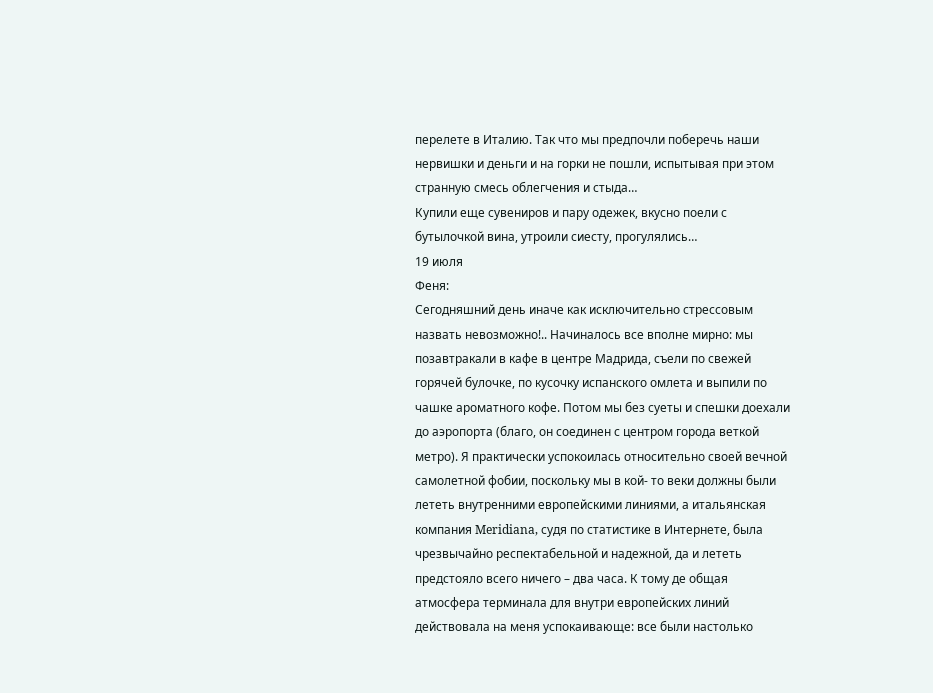перелете в Италию. Так что мы предпочли поберечь наши нервишки и деньги и на горки не пошли, испытывая при этом странную смесь облегчения и стыда…
Купили еще сувениров и пару одежек, вкусно поели с бутылочкой вина, утроили сиесту, прогулялись…
19 июля
Феня:
Сегодняшний день иначе как исключительно стрессовым назвать невозможно!.. Начиналось все вполне мирно: мы позавтракали в кафе в центре Мадрида, съели по свежей горячей булочке, по кусочку испанского омлета и выпили по чашке ароматного кофе. Потом мы без суеты и спешки доехали до аэропорта (благо, он соединен с центром города веткой метро). Я практически успокоилась относительно своей вечной самолетной фобии, поскольку мы в кой- то веки должны были лететь внутренними европейскими линиями, а итальянская компания Meridiana, судя по статистике в Интернете, была чрезвычайно респектабельной и надежной, да и лететь предстояло всего ничего – два часа. К тому де общая атмосфера терминала для внутри европейских линий действовала на меня успокаивающе: все были настолько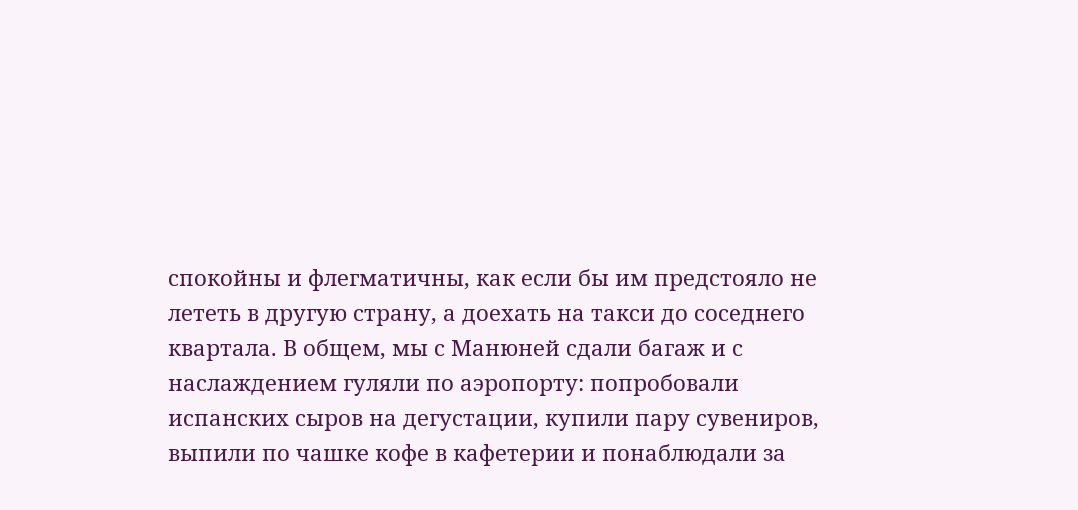спокойны и флегматичны, как если бы им предстояло не лететь в другую страну, а доехать на такси до соседнего квартала. В общем, мы с Манюней сдали багаж и с наслаждением гуляли по аэропорту: попробовали испанских сыров на дегустации, купили пару сувениров, выпили по чашке кофе в кафетерии и понаблюдали за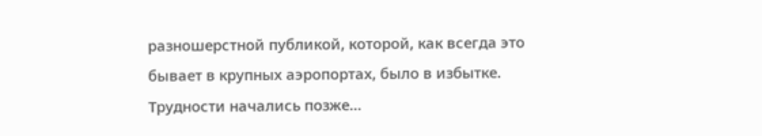разношерстной публикой, которой, как всегда это бывает в крупных аэропортах, было в избытке.
Трудности начались позже…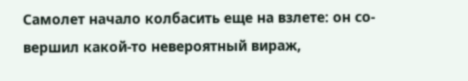Самолет начало колбасить еще на взлете: он со-вершил какой-то невероятный вираж,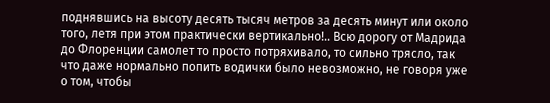поднявшись на высоту десять тысяч метров за десять минут или около того, летя при этом практически вертикально!.. Всю дорогу от Мадрида до Флоренции самолет то просто потряхивало, то сильно трясло, так что даже нормально попить водички было невозможно, не говоря уже о том, чтобы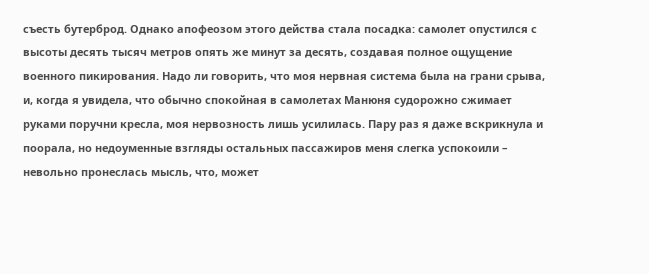съесть бутерброд. Однако апофеозом этого действа стала посадка: самолет опустился с высоты десять тысяч метров опять же минут за десять, создавая полное ощущение военного пикирования. Надо ли говорить, что моя нервная система была на грани срыва, и, когда я увидела, что обычно спокойная в самолетах Манюня судорожно сжимает руками поручни кресла, моя нервозность лишь усилилась. Пару раз я даже вскрикнула и поорала, но недоуменные взгляды остальных пассажиров меня слегка успокоили – невольно пронеслась мысль, что, может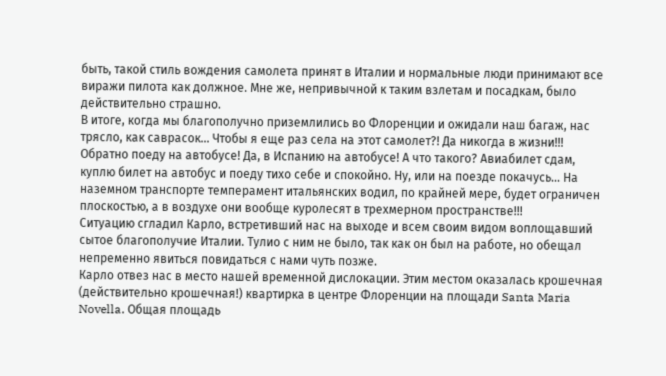быть, такой стиль вождения самолета принят в Италии и нормальные люди принимают все виражи пилота как должное. Мне же, непривычной к таким взлетам и посадкам, было действительно страшно.
В итоге, когда мы благополучно приземлились во Флоренции и ожидали наш багаж, нас трясло, как саврасок… Чтобы я еще раз села на этот самолет?! Да никогда в жизни!!! Обратно поеду на автобусе! Да, в Испанию на автобусе! А что такого? Авиабилет сдам, куплю билет на автобус и поеду тихо себе и спокойно. Ну, или на поезде покачусь… На наземном транспорте темперамент итальянских водил, по крайней мере, будет ограничен плоскостью, а в воздухе они вообще куролесят в трехмерном пространстве!!!
Ситуацию сгладил Карло, встретивший нас на выходе и всем своим видом воплощавший сытое благополучие Италии. Тулио с ним не было, так как он был на работе, но обещал непременно явиться повидаться с нами чуть позже.
Карло отвез нас в место нашей временной дислокации. Этим местом оказалась крошечная (действительно крошечная!) квартирка в центре Флоренции на площади Santa Maria Novella. Общая площадь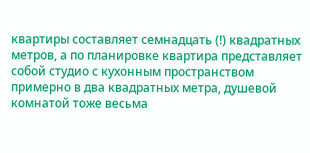квартиры составляет семнадцать (!) квадратных метров, а по планировке квартира представляет собой студио с кухонным пространством примерно в два квадратных метра, душевой комнатой тоже весьма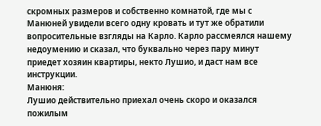скромных размеров и собственно комнатой, где мы с Манюней увидели всего одну кровать и тут же обратили вопросительные взгляды на Карло. Карло рассмеялся нашему недоумению и сказал, что буквально через пару минут приедет хозяин квартиры, некто Лушио, и даст нам все инструкции.
Манюня:
Лушио действительно приехал очень скоро и оказался пожилым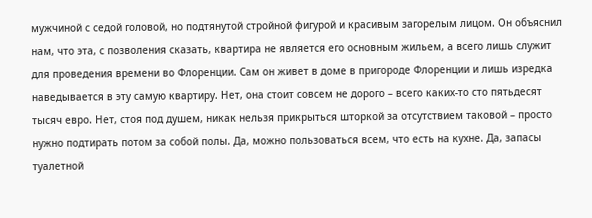мужчиной с седой головой, но подтянутой стройной фигурой и красивым загорелым лицом. Он объяснил нам, что эта, с позволения сказать, квартира не является его основным жильем, а всего лишь служит для проведения времени во Флоренции. Сам он живет в доме в пригороде Флоренции и лишь изредка наведывается в эту самую квартиру. Нет, она стоит совсем не дорого – всего каких-то сто пятьдесят тысяч евро. Нет, стоя под душем, никак нельзя прикрыться шторкой за отсутствием таковой – просто нужно подтирать потом за собой полы. Да, можно пользоваться всем, что есть на кухне. Да, запасы туалетной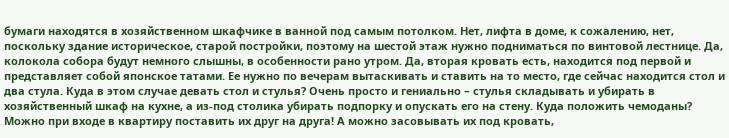бумаги находятся в хозяйственном шкафчике в ванной под самым потолком. Нет, лифта в доме, к сожалению, нет, поскольку здание историческое, старой постройки, поэтому на шестой этаж нужно подниматься по винтовой лестнице. Да, колокола собора будут немного слышны, в особенности рано утром. Да, вторая кровать есть, находится под первой и представляет собой японское татами. Ее нужно по вечерам вытаскивать и ставить на то место, где сейчас находится стол и два стула. Куда в этом случае девать стол и стулья? Очень просто и гениально – стулья складывать и убирать в хозяйственный шкаф на кухне, а из-под столика убирать подпорку и опускать его на стену. Куда положить чемоданы? Можно при входе в квартиру поставить их друг на друга! А можно засовывать их под кровать,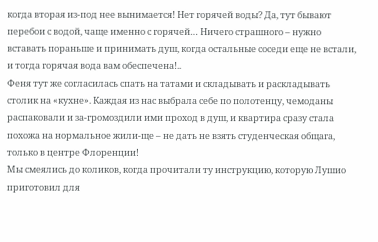когда вторая из-под нее вынимается! Нет горячей воды? Да, тут бывают перебои с водой, чаще именно с горячей… Ничего страшного – нужно вставать пораньше и принимать душ, когда остальные соседи еще не встали, и тогда горячая вода вам обеспечена!..
Феня тут же согласилась спать на татами и складывать и раскладывать столик на «кухне». Каждая из нас выбрала себе по полотенцу, чемоданы распаковали и за-громоздили ими проход в душ, и квартира сразу стала похожа на нормальное жили-ще – не дать не взять студенческая общага, только в центре Флоренции!
Мы смеялись до коликов, когда прочитали ту инструкцию, которую Лушио приготовил для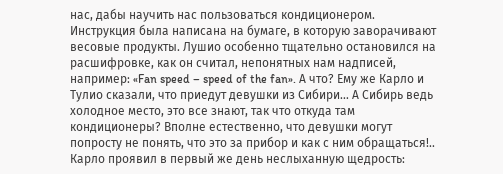нас, дабы научить нас пользоваться кондиционером. Инструкция была написана на бумаге, в которую заворачивают весовые продукты. Лушио особенно тщательно остановился на расшифровке, как он считал, непонятных нам надписей, например: «Fan speed – speed of the fan». А что? Ему же Карло и Тулио сказали, что приедут девушки из Сибири… А Сибирь ведь холодное место, это все знают, так что откуда там кондиционеры? Вполне естественно, что девушки могут попросту не понять, что это за прибор и как с ним обращаться!..
Карло проявил в первый же день неслыханную щедрость: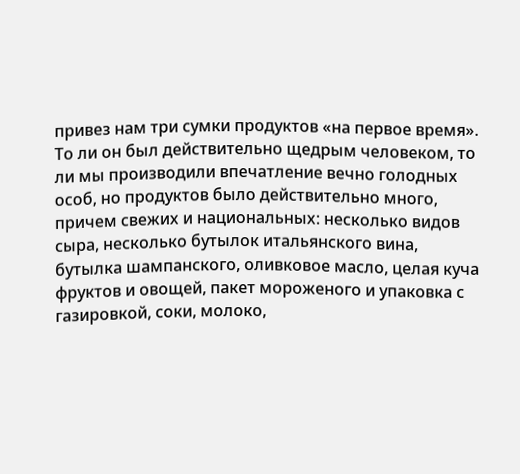привез нам три сумки продуктов «на первое время». То ли он был действительно щедрым человеком, то ли мы производили впечатление вечно голодных особ, но продуктов было действительно много, причем свежих и национальных: несколько видов сыра, несколько бутылок итальянского вина, бутылка шампанского, оливковое масло, целая куча фруктов и овощей, пакет мороженого и упаковка с газировкой, соки, молоко,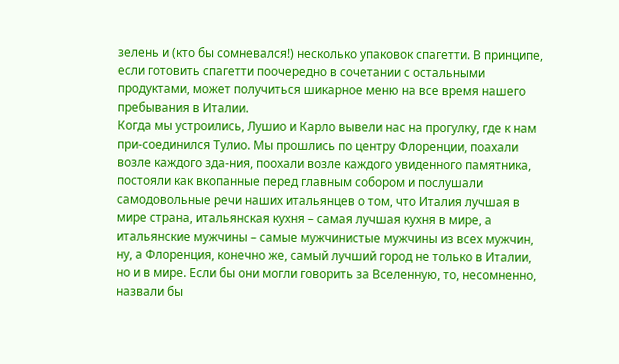зелень и (кто бы сомневался!) несколько упаковок спагетти. В принципе, если готовить спагетти поочередно в сочетании с остальными продуктами, может получиться шикарное меню на все время нашего пребывания в Италии.
Когда мы устроились, Лушио и Карло вывели нас на прогулку, где к нам при-соединился Тулио. Мы прошлись по центру Флоренции, поахали возле каждого зда-ния, поохали возле каждого увиденного памятника, постояли как вкопанные перед главным собором и послушали самодовольные речи наших итальянцев о том, что Италия лучшая в мире страна, итальянская кухня – самая лучшая кухня в мире, а итальянские мужчины – самые мужчинистые мужчины из всех мужчин, ну, а Флоренция, конечно же, самый лучший город не только в Италии, но и в мире. Если бы они могли говорить за Вселенную, то, несомненно, назвали бы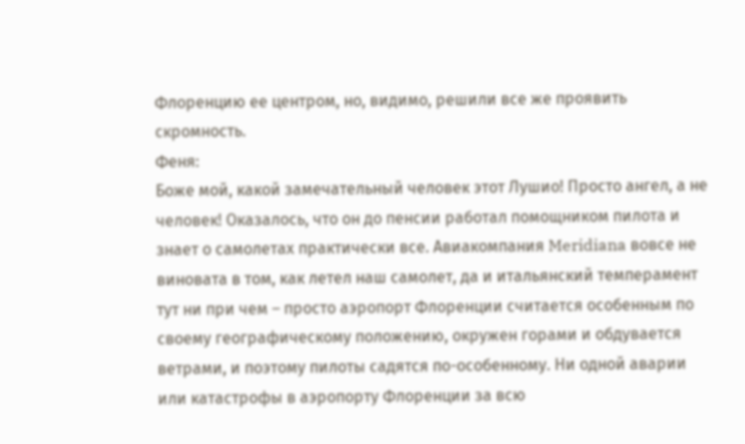Флоренцию ее центром, но, видимо, решили все же проявить скромность.
Феня:
Боже мой, какой замечательный человек этот Лушио! Просто ангел, а не человек! Оказалось, что он до пенсии работал помощником пилота и знает о самолетах практически все. Авиакомпания Meridiana вовсе не виновата в том, как летел наш самолет, да и итальянский темперамент тут ни при чем – просто аэропорт Флоренции считается особенным по своему географическому положению, окружен горами и обдувается ветрами, и поэтому пилоты садятся по-особенному. Ни одной аварии или катастрофы в аэропорту Флоренции за всю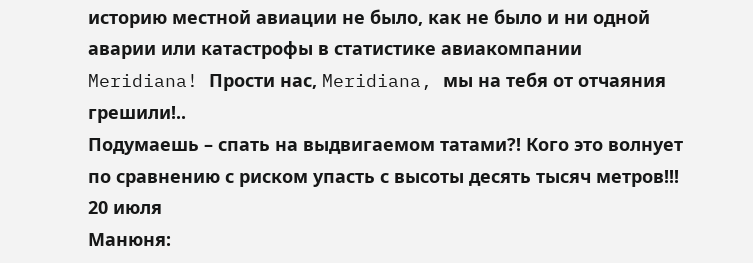историю местной авиации не было, как не было и ни одной аварии или катастрофы в статистике авиакомпании Meridiana! Прости нас, Meridiana, мы на тебя от отчаяния грешили!..
Подумаешь – спать на выдвигаемом татами?! Кого это волнует по сравнению с риском упасть с высоты десять тысяч метров!!!
20 июля
Манюня: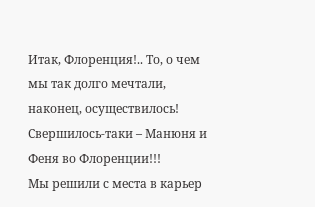Итак, Флоренция!.. То, о чем мы так долго мечтали, наконец, осуществилось! Свершилось-таки – Манюня и Феня во Флоренции!!!
Мы решили с места в карьер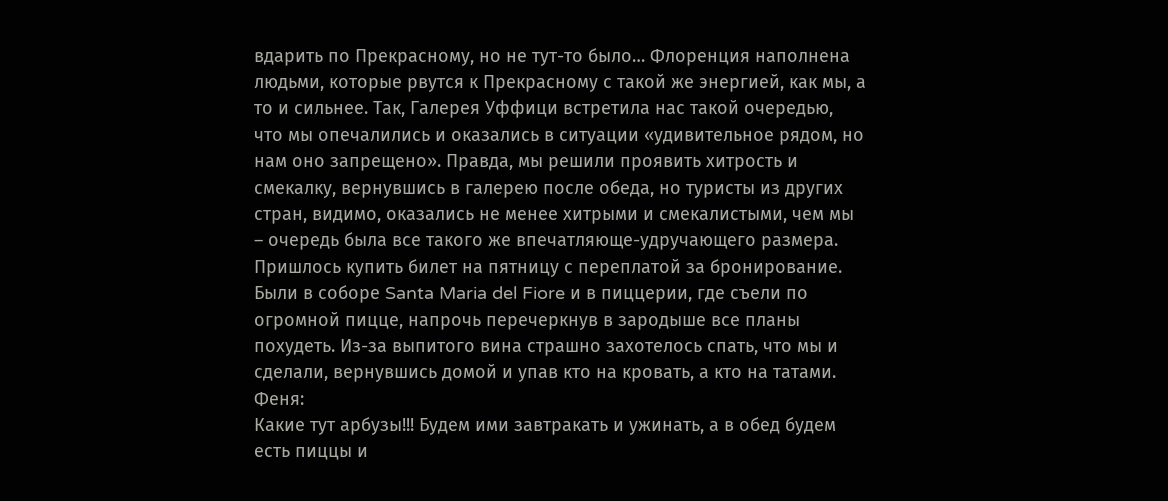вдарить по Прекрасному, но не тут-то было… Флоренция наполнена людьми, которые рвутся к Прекрасному с такой же энергией, как мы, а то и сильнее. Так, Галерея Уффици встретила нас такой очередью, что мы опечалились и оказались в ситуации «удивительное рядом, но нам оно запрещено». Правда, мы решили проявить хитрость и смекалку, вернувшись в галерею после обеда, но туристы из других стран, видимо, оказались не менее хитрыми и смекалистыми, чем мы – очередь была все такого же впечатляюще-удручающего размера. Пришлось купить билет на пятницу с переплатой за бронирование.
Были в соборе Santa Maria del Fiore и в пиццерии, где съели по огромной пицце, напрочь перечеркнув в зародыше все планы похудеть. Из-за выпитого вина страшно захотелось спать, что мы и сделали, вернувшись домой и упав кто на кровать, а кто на татами.
Феня:
Какие тут арбузы!!! Будем ими завтракать и ужинать, а в обед будем есть пиццы и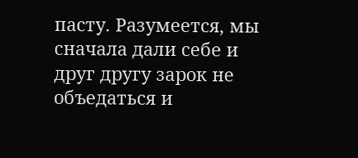пасту. Разумеется, мы сначала дали себе и друг другу зарок не объедаться и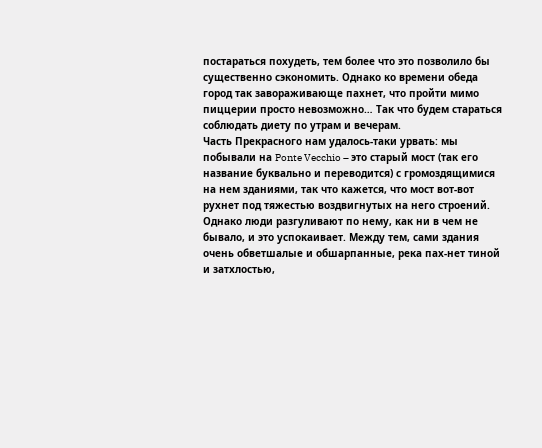постараться похудеть, тем более что это позволило бы существенно сэкономить. Однако ко времени обеда город так завораживающе пахнет, что пройти мимо пиццерии просто невозможно… Так что будем стараться соблюдать диету по утрам и вечерам.
Часть Прекрасного нам удалось-таки урвать: мы побывали на Ponte Vecchio – это старый мост (так его название буквально и переводится) с громоздящимися на нем зданиями, так что кажется, что мост вот-вот рухнет под тяжестью воздвигнутых на него строений. Однако люди разгуливают по нему, как ни в чем не бывало, и это успокаивает. Между тем, сами здания очень обветшалые и обшарпанные, река пах-нет тиной и затхлостью,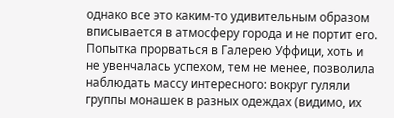однако все это каким-то удивительным образом вписывается в атмосферу города и не портит его.
Попытка прорваться в Галерею Уффици, хоть и не увенчалась успехом, тем не менее, позволила наблюдать массу интересного: вокруг гуляли группы монашек в разных одеждах (видимо, их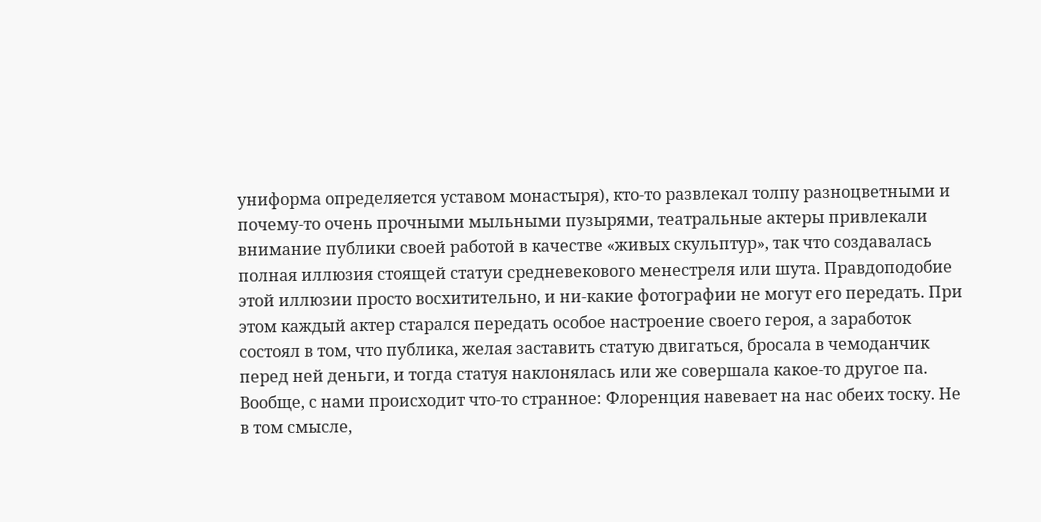униформа определяется уставом монастыря), кто-то развлекал толпу разноцветными и почему-то очень прочными мыльными пузырями, театральные актеры привлекали внимание публики своей работой в качестве «живых скульптур», так что создавалась полная иллюзия стоящей статуи средневекового менестреля или шута. Правдоподобие этой иллюзии просто восхитительно, и ни-какие фотографии не могут его передать. При этом каждый актер старался передать особое настроение своего героя, а заработок состоял в том, что публика, желая заставить статую двигаться, бросала в чемоданчик перед ней деньги, и тогда статуя наклонялась или же совершала какое-то другое па.
Вообще, с нами происходит что-то странное: Флоренция навевает на нас обеих тоску. Не в том смысле,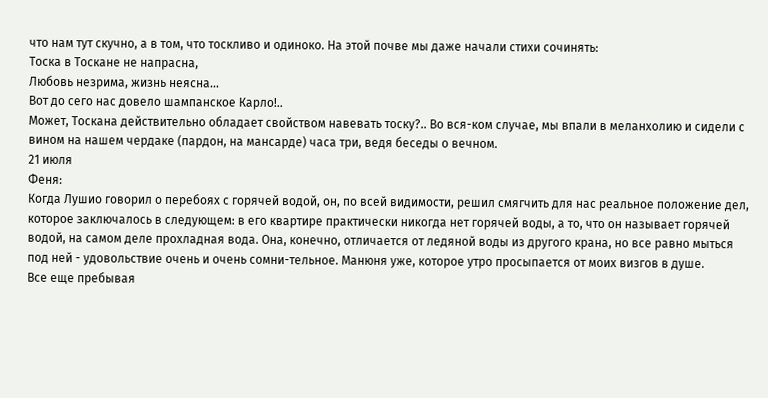что нам тут скучно, а в том, что тоскливо и одиноко. На этой почве мы даже начали стихи сочинять:
Тоска в Тоскане не напрасна,
Любовь незрима, жизнь неясна…
Вот до сего нас довело шампанское Карло!..
Может, Тоскана действительно обладает свойством навевать тоску?.. Во вся-ком случае, мы впали в меланхолию и сидели с вином на нашем чердаке (пардон, на мансарде) часа три, ведя беседы о вечном.
21 июля
Феня:
Когда Лушио говорил о перебоях с горячей водой, он, по всей видимости, решил смягчить для нас реальное положение дел, которое заключалось в следующем: в его квартире практически никогда нет горячей воды, а то, что он называет горячей водой, на самом деле прохладная вода. Она, конечно, отличается от ледяной воды из другого крана, но все равно мыться под ней - удовольствие очень и очень сомни-тельное. Манюня уже, которое утро просыпается от моих визгов в душе.
Все еще пребывая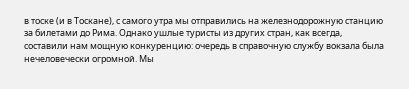в тоске (и в Тоскане), с самого утра мы отправились на железнодорожную станцию за билетами до Рима. Однако ушлые туристы из других стран, как всегда, составили нам мощную конкуренцию: очередь в справочную службу вокзала была нечеловечески огромной. Мы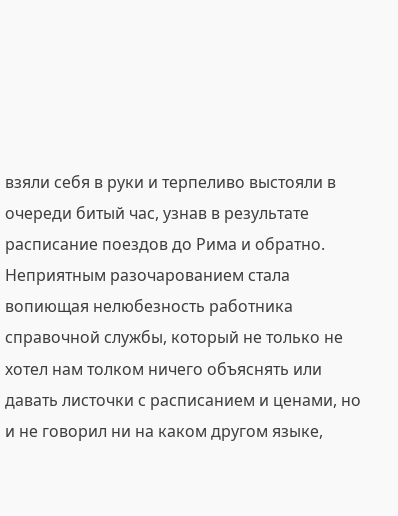взяли себя в руки и терпеливо выстояли в очереди битый час, узнав в результате расписание поездов до Рима и обратно. Неприятным разочарованием стала вопиющая нелюбезность работника справочной службы, который не только не хотел нам толком ничего объяснять или давать листочки с расписанием и ценами, но и не говорил ни на каком другом языке,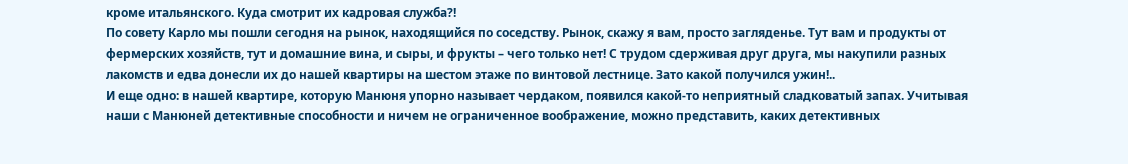кроме итальянского. Куда смотрит их кадровая служба?!
По совету Карло мы пошли сегодня на рынок, находящийся по соседству. Рынок, скажу я вам, просто загляденье. Тут вам и продукты от фермерских хозяйств, тут и домашние вина, и сыры, и фрукты – чего только нет! С трудом сдерживая друг друга, мы накупили разных лакомств и едва донесли их до нашей квартиры на шестом этаже по винтовой лестнице. Зато какой получился ужин!..
И еще одно: в нашей квартире, которую Манюня упорно называет чердаком, появился какой-то неприятный сладковатый запах. Учитывая наши с Манюней детективные способности и ничем не ограниченное воображение, можно представить, каких детективных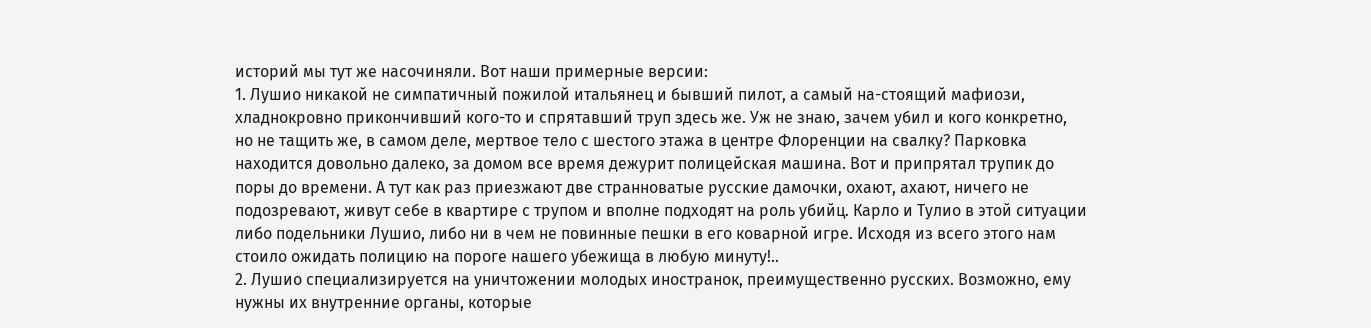историй мы тут же насочиняли. Вот наши примерные версии:
1. Лушио никакой не симпатичный пожилой итальянец и бывший пилот, а самый на-стоящий мафиози, хладнокровно прикончивший кого-то и спрятавший труп здесь же. Уж не знаю, зачем убил и кого конкретно, но не тащить же, в самом деле, мертвое тело с шестого этажа в центре Флоренции на свалку? Парковка находится довольно далеко, за домом все время дежурит полицейская машина. Вот и припрятал трупик до поры до времени. А тут как раз приезжают две странноватые русские дамочки, охают, ахают, ничего не подозревают, живут себе в квартире с трупом и вполне подходят на роль убийц. Карло и Тулио в этой ситуации либо подельники Лушио, либо ни в чем не повинные пешки в его коварной игре. Исходя из всего этого нам стоило ожидать полицию на пороге нашего убежища в любую минуту!..
2. Лушио специализируется на уничтожении молодых иностранок, преимущественно русских. Возможно, ему нужны их внутренние органы, которые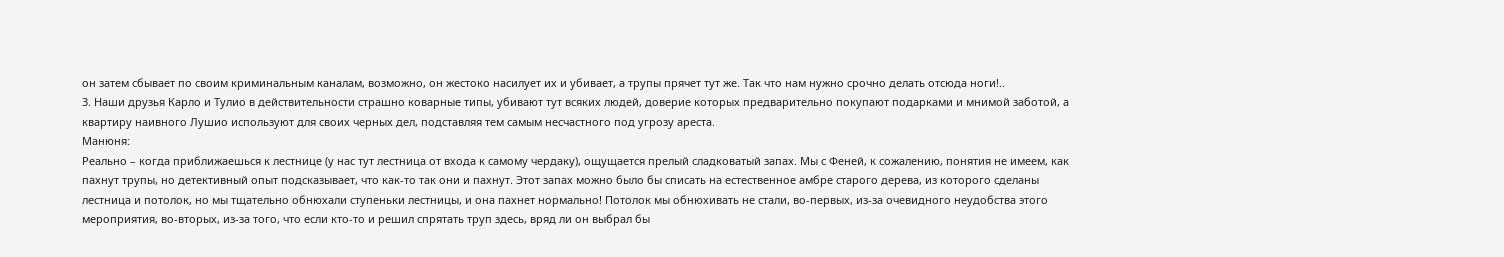он затем сбывает по своим криминальным каналам, возможно, он жестоко насилует их и убивает, а трупы прячет тут же. Так что нам нужно срочно делать отсюда ноги!..
3. Наши друзья Карло и Тулио в действительности страшно коварные типы, убивают тут всяких людей, доверие которых предварительно покупают подарками и мнимой заботой, а квартиру наивного Лушио используют для своих черных дел, подставляя тем самым несчастного под угрозу ареста.
Манюня:
Реально – когда приближаешься к лестнице (у нас тут лестница от входа к самому чердаку), ощущается прелый сладковатый запах. Мы с Феней, к сожалению, понятия не имеем, как пахнут трупы, но детективный опыт подсказывает, что как-то так они и пахнут. Этот запах можно было бы списать на естественное амбре старого дерева, из которого сделаны лестница и потолок, но мы тщательно обнюхали ступеньки лестницы, и она пахнет нормально! Потолок мы обнюхивать не стали, во-первых, из-за очевидного неудобства этого мероприятия, во-вторых, из-за того, что если кто-то и решил спрятать труп здесь, вряд ли он выбрал бы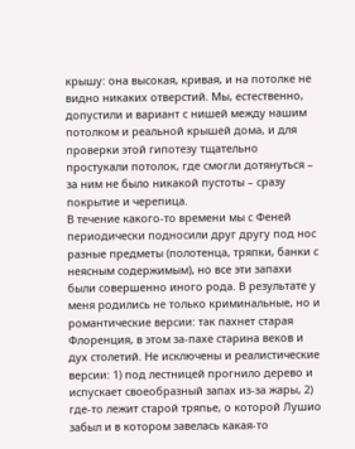крышу: она высокая, кривая, и на потолке не видно никаких отверстий. Мы, естественно, допустили и вариант с нишей между нашим потолком и реальной крышей дома, и для проверки этой гипотезу тщательно простукали потолок, где смогли дотянуться – за ним не было никакой пустоты – сразу покрытие и черепица.
В течение какого-то времени мы с Феней периодически подносили друг другу под нос разные предметы (полотенца, тряпки, банки с неясным содержимым), но все эти запахи были совершенно иного рода. В результате у меня родились не только криминальные, но и романтические версии: так пахнет старая Флоренция, в этом за-пахе старина веков и дух столетий. Не исключены и реалистические версии: 1) под лестницей прогнило дерево и испускает своеобразный запах из-за жары, 2) где-то лежит старой тряпье, о которой Лушио забыл и в котором завелась какая-то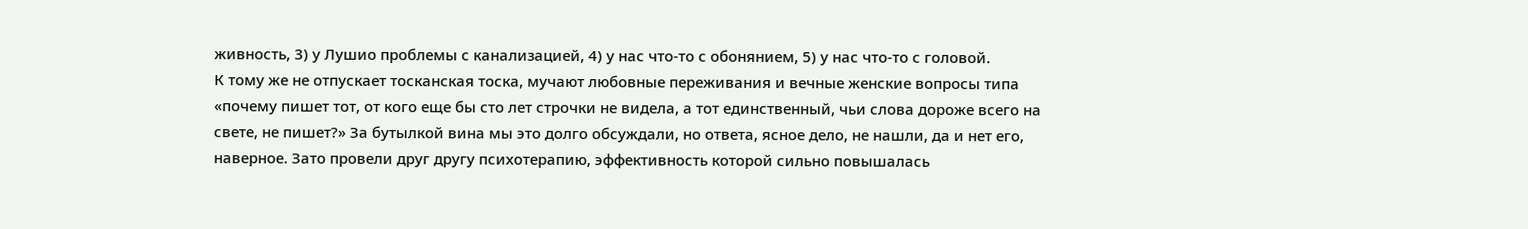живность, 3) у Лушио проблемы с канализацией, 4) у нас что-то с обонянием, 5) у нас что-то с головой.
К тому же не отпускает тосканская тоска, мучают любовные переживания и вечные женские вопросы типа «почему пишет тот, от кого еще бы сто лет строчки не видела, а тот единственный, чьи слова дороже всего на свете, не пишет?» За бутылкой вина мы это долго обсуждали, но ответа, ясное дело, не нашли, да и нет его, наверное. Зато провели друг другу психотерапию, эффективность которой сильно повышалась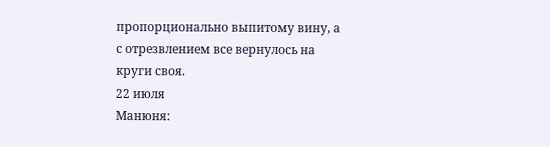пропорционально выпитому вину, а с отрезвлением все вернулось на круги своя.
22 июля
Манюня: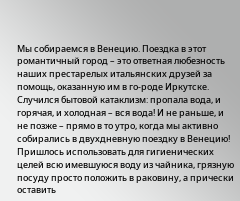Мы собираемся в Венецию. Поездка в этот романтичный город – это ответная любезность наших престарелых итальянских друзей за помощь, оказанную им в го-роде Иркутске.
Случился бытовой катаклизм: пропала вода, и горячая, и холодная – вся вода! И не раньше, и не позже – прямо в то утро, когда мы активно собирались в двухдневную поездку в Венецию! Пришлось использовать для гигиенических целей всю имевшуюся воду из чайника, грязную посуду просто положить в раковину, а прически оставить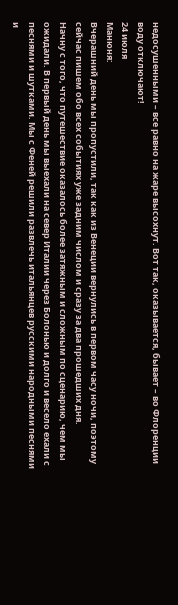недосушенными – все равно на жаре высохнут. Вот так, оказывается, бывает – во Флоренции воду отключают!
24 июля
Манюня:
Вчерашний день мы пропустили, так как из Венеции вернулись в первом часу ночи, поэтому сейчас пишем обо всех событиях уже задним числом и сразу за два прошедших дня.
Начну с того, что путешествие оказалось более затяжным и сложным по сценарию, чем мы ожидали. В первый день мы выехали на север Италии через Болонью и долго и весело ехали с песнями и шутками. Мы с Феней решили развлечь итальянцев русскими народными песнями и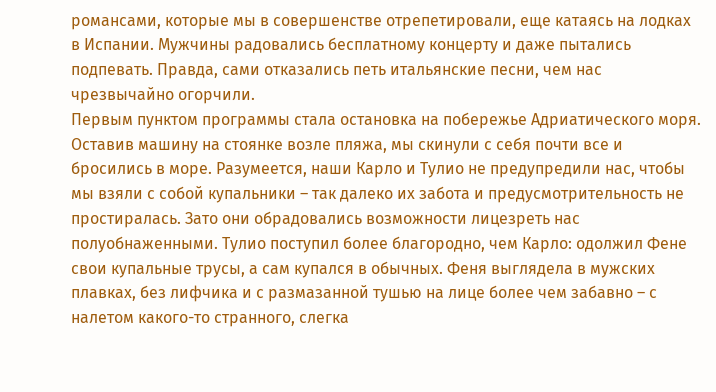романсами, которые мы в совершенстве отрепетировали, еще катаясь на лодках в Испании. Мужчины радовались бесплатному концерту и даже пытались подпевать. Правда, сами отказались петь итальянские песни, чем нас чрезвычайно огорчили.
Первым пунктом программы стала остановка на побережье Адриатического моря. Оставив машину на стоянке возле пляжа, мы скинули с себя почти все и бросились в море. Разумеется, наши Карло и Тулио не предупредили нас, чтобы мы взяли с собой купальники – так далеко их забота и предусмотрительность не простиралась. Зато они обрадовались возможности лицезреть нас полуобнаженными. Тулио поступил более благородно, чем Карло: одолжил Фене свои купальные трусы, а сам купался в обычных. Феня выглядела в мужских плавках, без лифчика и с размазанной тушью на лице более чем забавно – с налетом какого-то странного, слегка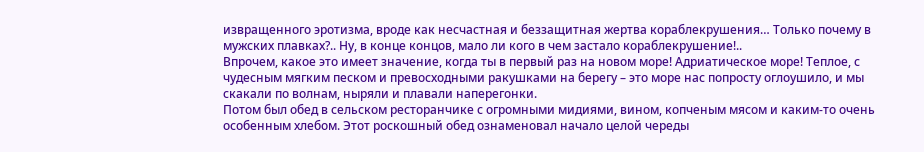извращенного эротизма, вроде как несчастная и беззащитная жертва кораблекрушения… Только почему в мужских плавках?.. Ну, в конце концов, мало ли кого в чем застало кораблекрушение!..
Впрочем, какое это имеет значение, когда ты в первый раз на новом море! Адриатическое море! Теплое, с чудесным мягким песком и превосходными ракушками на берегу – это море нас попросту оглоушило, и мы скакали по волнам, ныряли и плавали наперегонки.
Потом был обед в сельском ресторанчике с огромными мидиями, вином, копченым мясом и каким-то очень особенным хлебом. Этот роскошный обед ознаменовал начало целой череды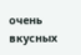очень вкусных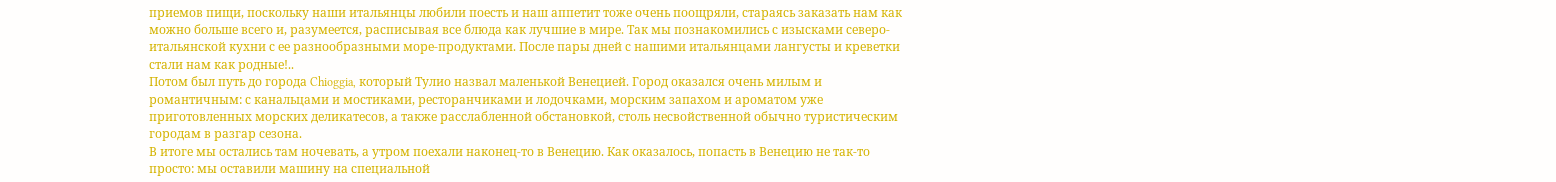приемов пищи, поскольку наши итальянцы любили поесть и наш аппетит тоже очень поощряли, стараясь заказать нам как можно больше всего и, разумеется, расписывая все блюда как лучшие в мире. Так мы познакомились с изысками северо-итальянской кухни с ее разнообразными море-продуктами. После пары дней с нашими итальянцами лангусты и креветки стали нам как родные!..
Потом был путь до города Chioggia, который Тулио назвал маленькой Венецией. Город оказался очень милым и романтичным: с канальцами и мостиками, ресторанчиками и лодочками, морским запахом и ароматом уже приготовленных морских деликатесов, а также расслабленной обстановкой, столь несвойственной обычно туристическим городам в разгар сезона.
В итоге мы остались там ночевать, а утром поехали наконец-то в Венецию. Как оказалось, попасть в Венецию не так-то просто: мы оставили машину на специальной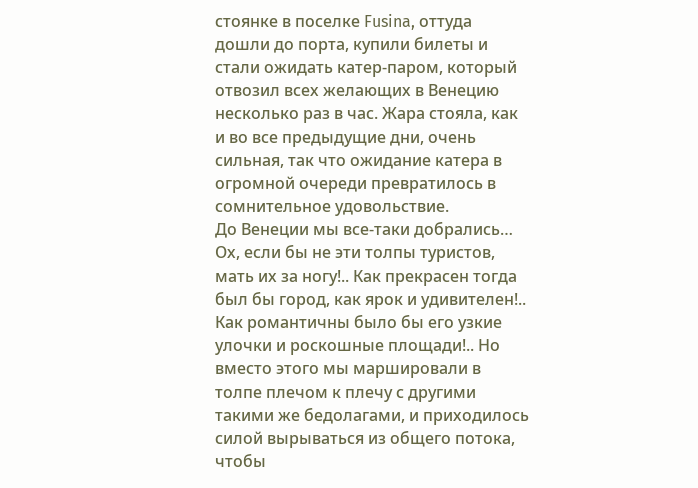стоянке в поселке Fusina, оттуда дошли до порта, купили билеты и стали ожидать катер-паром, который отвозил всех желающих в Венецию несколько раз в час. Жара стояла, как и во все предыдущие дни, очень сильная, так что ожидание катера в огромной очереди превратилось в сомнительное удовольствие.
До Венеции мы все-таки добрались… Ох, если бы не эти толпы туристов, мать их за ногу!.. Как прекрасен тогда был бы город, как ярок и удивителен!.. Как романтичны было бы его узкие улочки и роскошные площади!.. Но вместо этого мы маршировали в толпе плечом к плечу с другими такими же бедолагами, и приходилось силой вырываться из общего потока, чтобы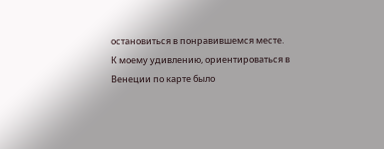остановиться в понравившемся месте.
К моему удивлению, ориентироваться в Венеции по карте было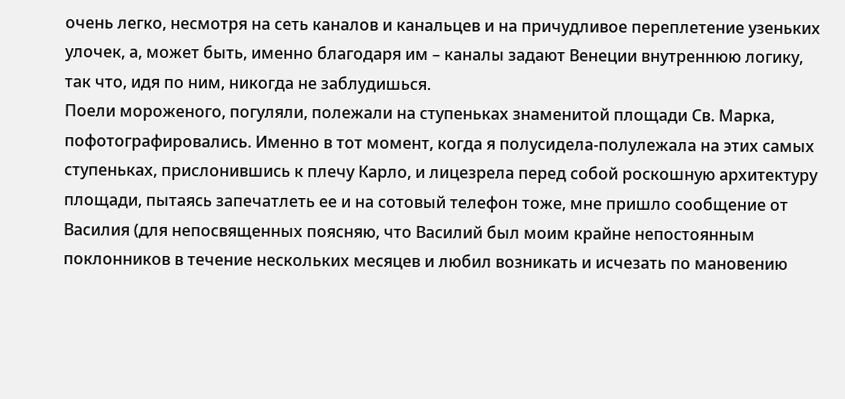очень легко, несмотря на сеть каналов и канальцев и на причудливое переплетение узеньких улочек, а, может быть, именно благодаря им – каналы задают Венеции внутреннюю логику, так что, идя по ним, никогда не заблудишься.
Поели мороженого, погуляли, полежали на ступеньках знаменитой площади Св. Марка, пофотографировались. Именно в тот момент, когда я полусидела-полулежала на этих самых ступеньках, прислонившись к плечу Карло, и лицезрела перед собой роскошную архитектуру площади, пытаясь запечатлеть ее и на сотовый телефон тоже, мне пришло сообщение от Василия (для непосвященных поясняю, что Василий был моим крайне непостоянным поклонников в течение нескольких месяцев и любил возникать и исчезать по мановению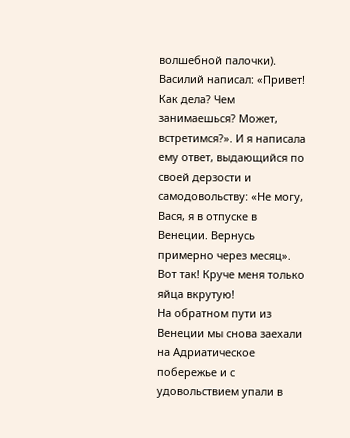волшебной палочки). Василий написал: «Привет! Как дела? Чем занимаешься? Может, встретимся?». И я написала ему ответ, выдающийся по своей дерзости и самодовольству: «Не могу, Вася, я в отпуске в Венеции. Вернусь примерно через месяц». Вот так! Круче меня только яйца вкрутую!
На обратном пути из Венеции мы снова заехали на Адриатическое побережье и с удовольствием упали в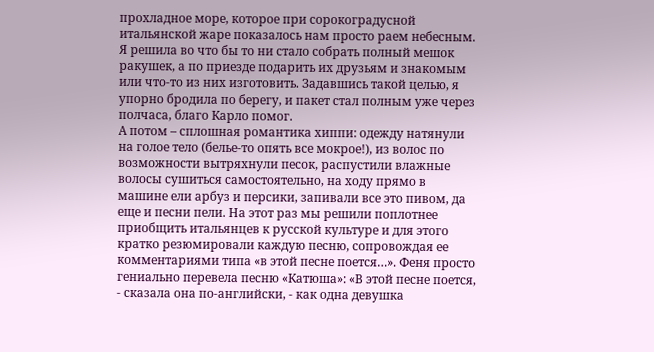прохладное море, которое при сорокоградусной итальянской жаре показалось нам просто раем небесным. Я решила во что бы то ни стало собрать полный мешок ракушек, а по приезде подарить их друзьям и знакомым или что-то из них изготовить. Задавшись такой целью, я упорно бродила по берегу, и пакет стал полным уже через полчаса, благо Карло помог.
А потом – сплошная романтика хиппи: одежду натянули на голое тело (белье-то опять все мокрое!), из волос по возможности вытряхнули песок, распустили влажные волосы сушиться самостоятельно, на ходу прямо в машине ели арбуз и персики, запивали все это пивом, да еще и песни пели. На этот раз мы решили поплотнее приобщить итальянцев к русской культуре и для этого кратко резюмировали каждую песню, сопровождая ее комментариями типа «в этой песне поется…». Феня просто гениально перевела песню «Катюша»: «В этой песне поется, - сказала она по-английски, - как одна девушка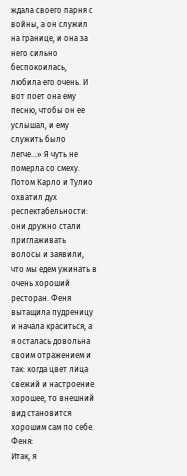ждала своего парня с войны, а он служил на границе, и она за него сильно беспокоилась, любила его очень. И вот поет она ему песню, чтобы он ее услышал, и ему служить было легче…» Я чуть не померла со смеху.
Потом Карло и Тулио охватил дух респектабельности: они дружно стали приглаживать волосы и заявили, что мы едем ужинать в очень хороший ресторан. Феня вытащила пудреницу и начала краситься, а я осталась довольна своим отражением и так: когда цвет лица свежий и настроение хорошее, то внешний вид становится хорошим сам по себе.
Феня:
Итак, я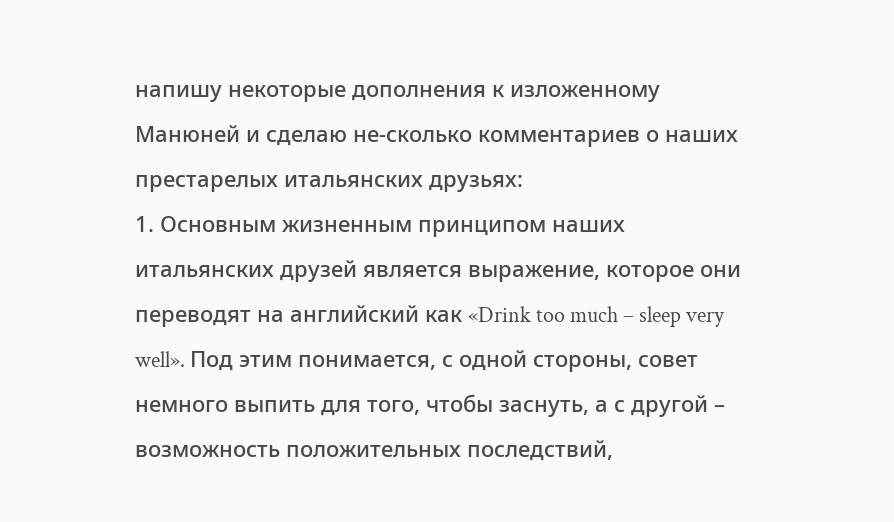напишу некоторые дополнения к изложенному Манюней и сделаю не-сколько комментариев о наших престарелых итальянских друзьях:
1. Основным жизненным принципом наших итальянских друзей является выражение, которое они переводят на английский как «Drink too much – sleep very well». Под этим понимается, с одной стороны, совет немного выпить для того, чтобы заснуть, а с другой – возможность положительных последствий,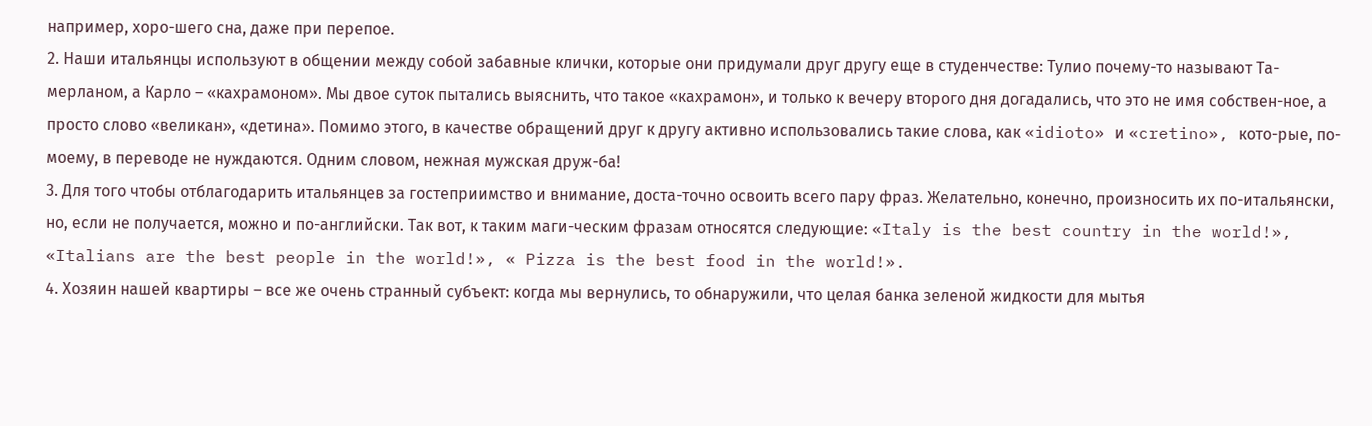например, хоро-шего сна, даже при перепое.
2. Наши итальянцы используют в общении между собой забавные клички, которые они придумали друг другу еще в студенчестве: Тулио почему-то называют Та-мерланом, а Карло – «кахрамоном». Мы двое суток пытались выяснить, что такое «кахрамон», и только к вечеру второго дня догадались, что это не имя собствен-ное, а просто слово «великан», «детина». Помимо этого, в качестве обращений друг к другу активно использовались такие слова, как «idioto» и «cretino», кото-рые, по-моему, в переводе не нуждаются. Одним словом, нежная мужская друж-ба!
3. Для того чтобы отблагодарить итальянцев за гостеприимство и внимание, доста-точно освоить всего пару фраз. Желательно, конечно, произносить их по-итальянски, но, если не получается, можно и по-английски. Так вот, к таким маги-ческим фразам относятся следующие: «Italy is the best country in the world!», «Italians are the best people in the world!», « Pizza is the best food in the world!».
4. Хозяин нашей квартиры – все же очень странный субъект: когда мы вернулись, то обнаружили, что целая банка зеленой жидкости для мытья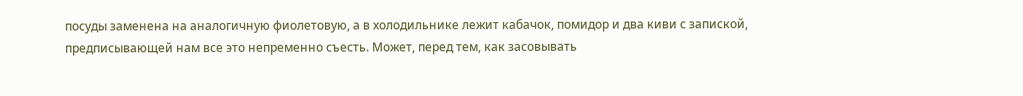посуды заменена на аналогичную фиолетовую, а в холодильнике лежит кабачок, помидор и два киви с запиской, предписывающей нам все это непременно съесть. Может, перед тем, как засовывать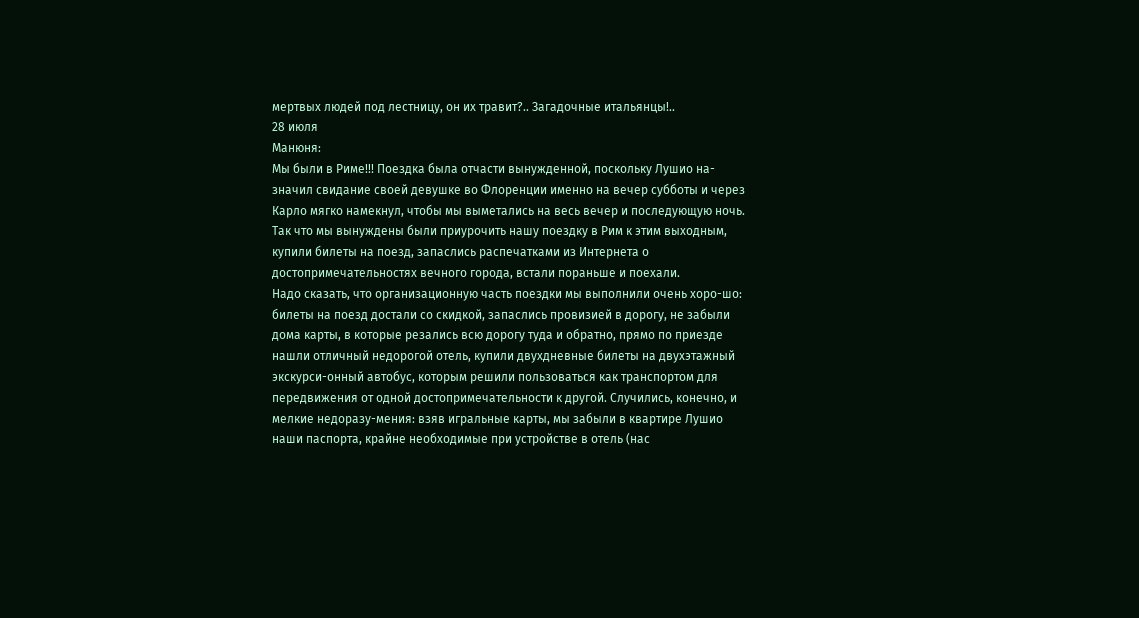мертвых людей под лестницу, он их травит?.. Загадочные итальянцы!..
28 июля
Манюня:
Мы были в Риме!!! Поездка была отчасти вынужденной, поскольку Лушио на-значил свидание своей девушке во Флоренции именно на вечер субботы и через Карло мягко намекнул, чтобы мы выметались на весь вечер и последующую ночь. Так что мы вынуждены были приурочить нашу поездку в Рим к этим выходным, купили билеты на поезд, запаслись распечатками из Интернета о достопримечательностях вечного города, встали пораньше и поехали.
Надо сказать, что организационную часть поездки мы выполнили очень хоро-шо: билеты на поезд достали со скидкой, запаслись провизией в дорогу, не забыли дома карты, в которые резались всю дорогу туда и обратно, прямо по приезде нашли отличный недорогой отель, купили двухдневные билеты на двухэтажный экскурси-онный автобус, которым решили пользоваться как транспортом для передвижения от одной достопримечательности к другой. Случились, конечно, и мелкие недоразу-мения: взяв игральные карты, мы забыли в квартире Лушио наши паспорта, крайне необходимые при устройстве в отель (нас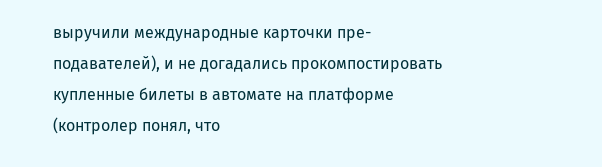выручили международные карточки пре-подавателей), и не догадались прокомпостировать купленные билеты в автомате на платформе (контролер понял, что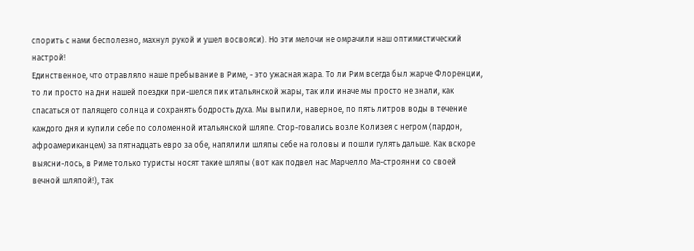спорить с нами бесполезно, махнул рукой и ушел восвояси). Но эти мелочи не омрачили наш оптимистический настрой!
Единственное, что отравляло наше пребывание в Риме, - это ужасная жара. То ли Рим всегда был жарче Флоренции, то ли просто на дни нашей поездки при-шелся пик итальянской жары, так или иначе мы просто не знали, как спасаться от палящего солнца и сохранять бодрость духа. Мы выпили, наверное, по пять литров воды в течение каждого дня и купили себе по соломенной итальянской шляпе. Стор-говались возле Колизея с негром (пардон, афроамериканцем) за пятнадцать евро за обе, напялили шляпы себе на головы и пошли гулять дальше. Как вскоре выясни-лось, в Риме только туристы носят такие шляпы (вот как подвел нас Марчелло Ма-строянни со своей вечной шляпой!), так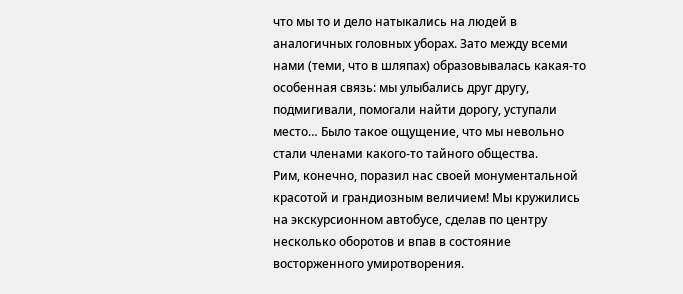что мы то и дело натыкались на людей в аналогичных головных уборах. Зато между всеми нами (теми, что в шляпах) образовывалась какая-то особенная связь: мы улыбались друг другу, подмигивали, помогали найти дорогу, уступали место… Было такое ощущение, что мы невольно стали членами какого-то тайного общества.
Рим, конечно, поразил нас своей монументальной красотой и грандиозным величием! Мы кружились на экскурсионном автобусе, сделав по центру несколько оборотов и впав в состояние восторженного умиротворения.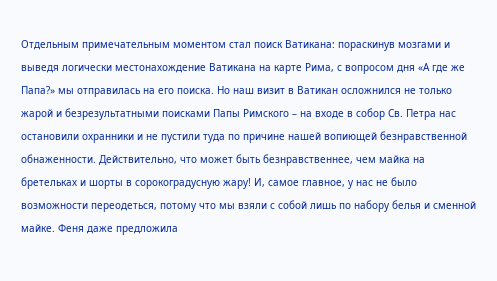Отдельным примечательным моментом стал поиск Ватикана: пораскинув мозгами и выведя логически местонахождение Ватикана на карте Рима, с вопросом дня «А где же Папа?» мы отправилась на его поиска. Но наш визит в Ватикан осложнился не только жарой и безрезультатными поисками Папы Римского – на входе в собор Св. Петра нас остановили охранники и не пустили туда по причине нашей вопиющей безнравственной обнаженности. Действительно, что может быть безнравственнее, чем майка на бретельках и шорты в сорокоградусную жару! И, самое главное, у нас не было возможности переодеться, потому что мы взяли с собой лишь по набору белья и сменной майке. Феня даже предложила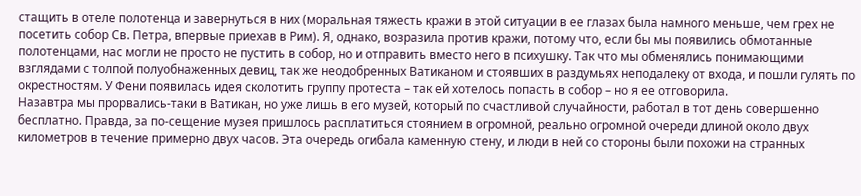стащить в отеле полотенца и завернуться в них (моральная тяжесть кражи в этой ситуации в ее глазах была намного меньше, чем грех не посетить собор Св. Петра, впервые приехав в Рим). Я, однако, возразила против кражи, потому что, если бы мы появились обмотанные полотенцами, нас могли не просто не пустить в собор, но и отправить вместо него в психушку. Так что мы обменялись понимающими взглядами с толпой полуобнаженных девиц, так же неодобренных Ватиканом и стоявших в раздумьях неподалеку от входа, и пошли гулять по окрестностям. У Фени появилась идея сколотить группу протеста – так ей хотелось попасть в собор – но я ее отговорила.
Назавтра мы прорвались-таки в Ватикан, но уже лишь в его музей, который по счастливой случайности, работал в тот день совершенно бесплатно. Правда, за по-сещение музея пришлось расплатиться стоянием в огромной, реально огромной очереди длиной около двух километров в течение примерно двух часов. Эта очередь огибала каменную стену, и люди в ней со стороны были похожи на странных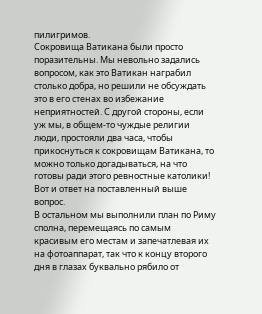пилигримов.
Сокровища Ватикана были просто поразительны. Мы невольно задались вопросом, как это Ватикан награбил столько добра, но решили не обсуждать это в его стенах во избежание неприятностей. С другой стороны, если уж мы, в общем-то чуждые религии люди, простояли два часа, чтобы прикоснуться к сокровищам Ватикана, то можно только догадываться, на что готовы ради этого ревностные католики! Вот и ответ на поставленный выше вопрос.
В остальном мы выполнили план по Риму сполна, перемещаясь по самым красивым его местам и запечатлевая их на фотоаппарат, так что к концу второго дня в глазах буквально рябило от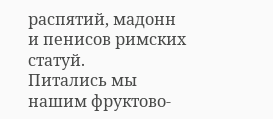распятий, мадонн и пенисов римских статуй.
Питались мы нашим фруктово-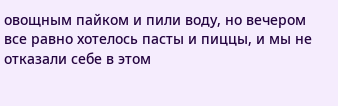овощным пайком и пили воду, но вечером все равно хотелось пасты и пиццы, и мы не отказали себе в этом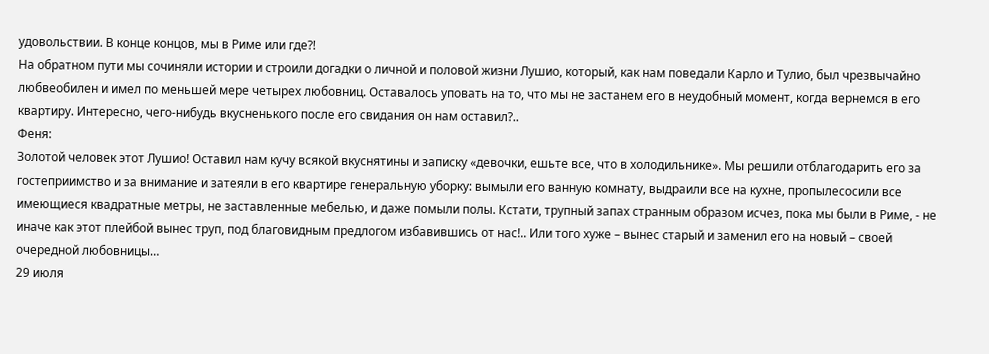удовольствии. В конце концов, мы в Риме или где?!
На обратном пути мы сочиняли истории и строили догадки о личной и половой жизни Лушио, который, как нам поведали Карло и Тулио, был чрезвычайно любвеобилен и имел по меньшей мере четырех любовниц. Оставалось уповать на то, что мы не застанем его в неудобный момент, когда вернемся в его квартиру. Интересно, чего-нибудь вкусненького после его свидания он нам оставил?..
Феня:
Золотой человек этот Лушио! Оставил нам кучу всякой вкуснятины и записку «девочки, ешьте все, что в холодильнике». Мы решили отблагодарить его за гостеприимство и за внимание и затеяли в его квартире генеральную уборку: вымыли его ванную комнату, выдраили все на кухне, пропылесосили все имеющиеся квадратные метры, не заставленные мебелью, и даже помыли полы. Кстати, трупный запах странным образом исчез, пока мы были в Риме, - не иначе как этот плейбой вынес труп, под благовидным предлогом избавившись от нас!.. Или того хуже – вынес старый и заменил его на новый – своей очередной любовницы…
29 июля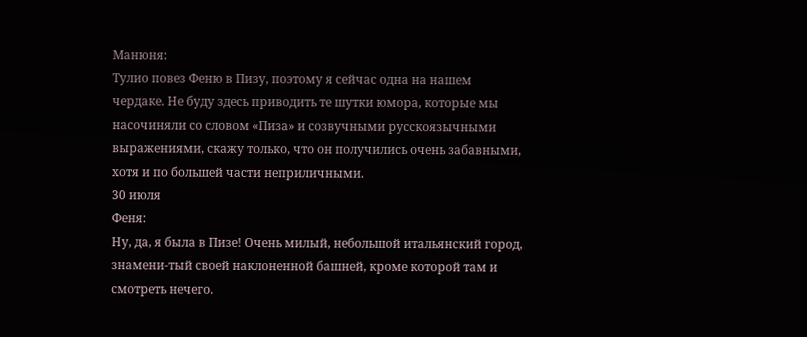Манюня:
Тулио повез Феню в Пизу, поэтому я сейчас одна на нашем чердаке. Не буду здесь приводить те шутки юмора, которые мы насочиняли со словом «Пиза» и созвучными русскоязычными выражениями, скажу только, что он получились очень забавными, хотя и по большей части неприличными.
30 июля
Феня:
Ну, да, я была в Пизе! Очень милый, небольшой итальянский город, знамени-тый своей наклоненной башней, кроме которой там и смотреть нечего.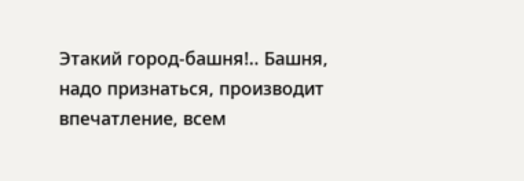Этакий город-башня!.. Башня, надо признаться, производит впечатление, всем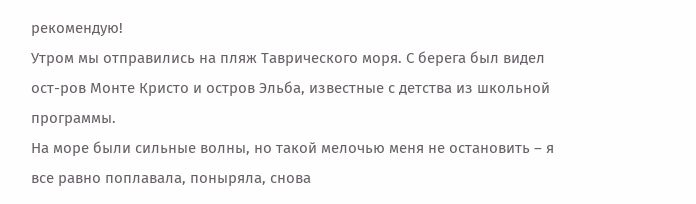рекомендую!
Утром мы отправились на пляж Таврического моря. С берега был видел ост-ров Монте Кристо и остров Эльба, известные с детства из школьной программы.
На море были сильные волны, но такой мелочью меня не остановить – я все равно поплавала, поныряла, снова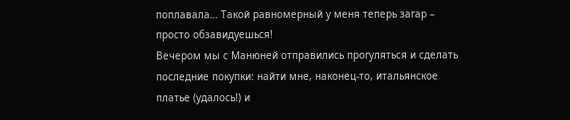поплавала… Такой равномерный у меня теперь загар – просто обзавидуешься!
Вечером мы с Манюней отправились прогуляться и сделать последние покупки: найти мне, наконец-то, итальянское платье (удалось!) и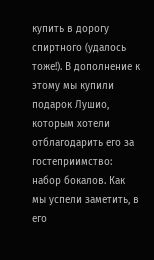купить в дорогу спиртного (удалось тоже!). В дополнение к этому мы купили подарок Лушио, которым хотели отблагодарить его за гостеприимство: набор бокалов. Как мы успели заметить, в его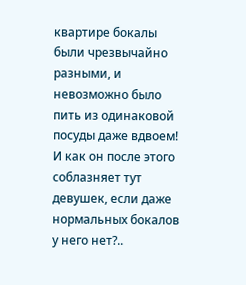квартире бокалы были чрезвычайно разными, и невозможно было пить из одинаковой посуды даже вдвоем! И как он после этого соблазняет тут девушек, если даже нормальных бокалов у него нет?..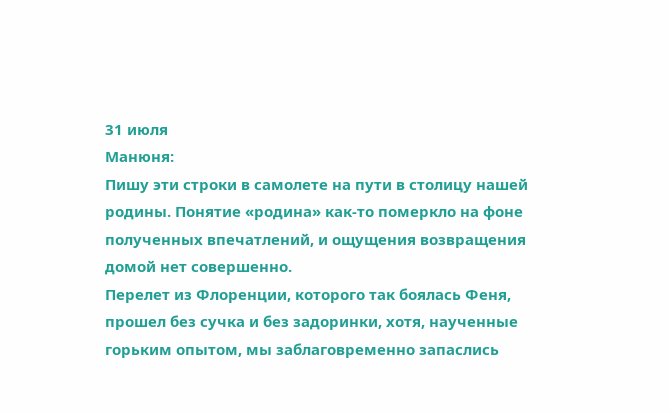31 июля
Манюня:
Пишу эти строки в самолете на пути в столицу нашей родины. Понятие «родина» как-то померкло на фоне полученных впечатлений, и ощущения возвращения домой нет совершенно.
Перелет из Флоренции, которого так боялась Феня, прошел без сучка и без задоринки, хотя, наученные горьким опытом, мы заблаговременно запаслись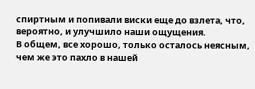спиртным и попивали виски еще до взлета, что, вероятно, и улучшило наши ощущения.
В общем, все хорошо, только осталось неясным, чем же это пахло в нашей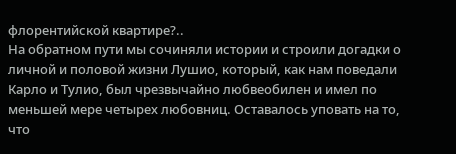флорентийской квартире?..
На обратном пути мы сочиняли истории и строили догадки о личной и половой жизни Лушио, который, как нам поведали Карло и Тулио, был чрезвычайно любвеобилен и имел по меньшей мере четырех любовниц. Оставалось уповать на то, что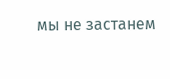мы не застанем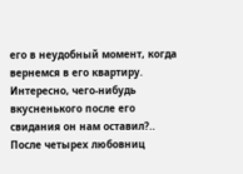его в неудобный момент, когда вернемся в его квартиру. Интересно, чего-нибудь вкусненького после его свидания он нам оставил?..
После четырех любовниц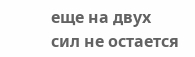еще на двух сил не остается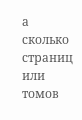а сколько страниц или томов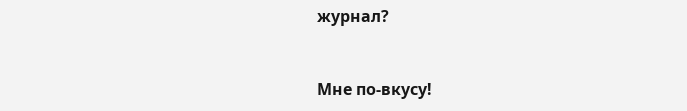журнал?


Мне по-вкусу!